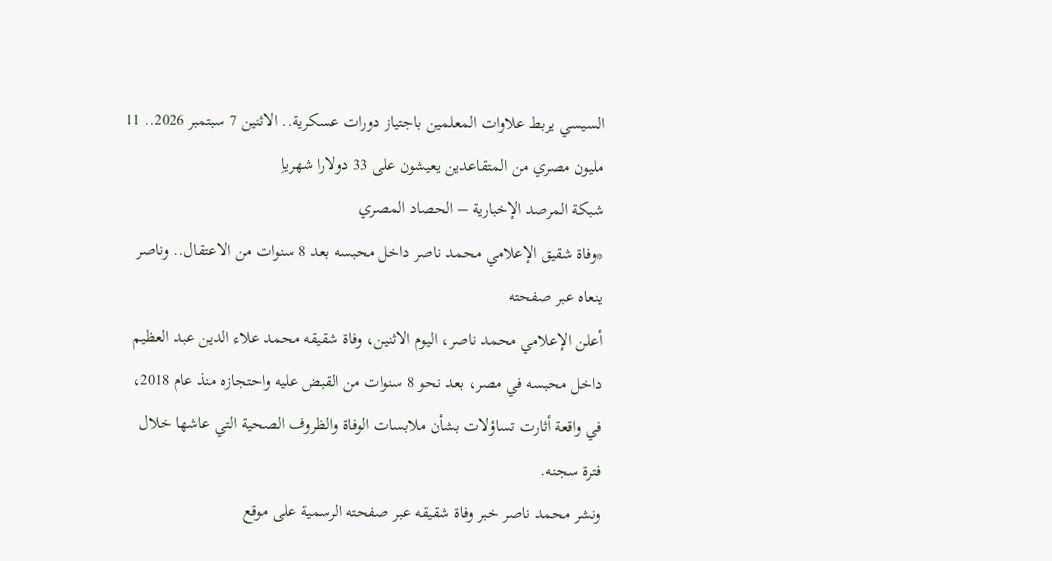السيسي يربط علاوات المعلمين باجتياز دورات عسكرية.. الاثنين 7 سبتمبر 2026.. 11 مليون مصري من المتقاعدين يعيشون على 33 دولارا شهرياِ
شبكة المرصد الإخبارية – الحصاد المصري
*وفاة شقيق الإعلامي محمد ناصر داخل محبسه بعد 8 سنوات من الاعتقال.. وناصر ينعاه عبر صفحته
أعلن الإعلامي محمد ناصر، اليوم الاثنين، وفاة شقيقه محمد علاء الدين عبد العظيم داخل محبسه في مصر، بعد نحو 8 سنوات من القبض عليه واحتجازه منذ عام 2018، في واقعة أثارت تساؤلات بشأن ملابسات الوفاة والظروف الصحية التي عاشها خلال فترة سجنه.
ونشر محمد ناصر خبر وفاة شقيقه عبر صفحته الرسمية على موقع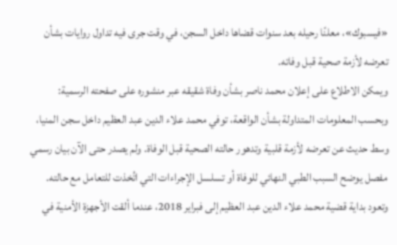«فيسبوك»، معلنًا رحيله بعد سنوات قضاها داخل السجن، في وقت جرى فيه تداول روايات بشأن تعرضه لأزمة صحية قبل وفاته.
ويمكن الاطلاع على إعلان محمد ناصر بشأن وفاة شقيقه عبر منشوره على صفحته الرسمية:
وبحسب المعلومات المتداولة بشأن الواقعة، توفي محمد علاء الدين عبد العظيم داخل سجن المنيا، وسط حديث عن تعرضه لأزمة قلبية وتدهور حالته الصحية قبل الوفاة. ولم يصدر حتى الآن بيان رسمي مفصل يوضح السبب الطبي النهائي للوفاة أو تسلسل الإجراءات التي اتُخذت للتعامل مع حالته.
وتعود بداية قضية محمد علاء الدين عبد العظيم إلى فبراير 2018، عندما ألقت الأجهزة الأمنية في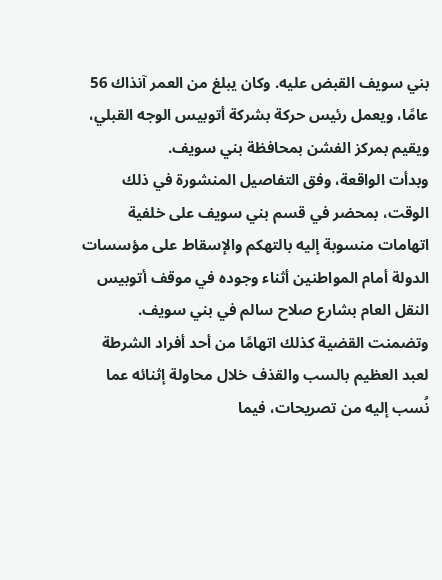بني سويف القبض عليه. وكان يبلغ من العمر آنذاك 56 عامًا، ويعمل رئيس حركة بشركة أتوبيس الوجه القبلي، ويقيم بمركز الفشن بمحافظة بني سويف.
وبدأت الواقعة، وفق التفاصيل المنشورة في ذلك الوقت، بمحضر في قسم بني سويف على خلفية اتهامات منسوبة إليه بالتهكم والإسقاط على مؤسسات الدولة أمام المواطنين أثناء وجوده في موقف أتوبيس النقل العام بشارع صلاح سالم في بني سويف.
وتضمنت القضية كذلك اتهامًا من أحد أفراد الشرطة لعبد العظيم بالسب والقذف خلال محاولة إثنائه عما نُسب إليه من تصريحات، فيما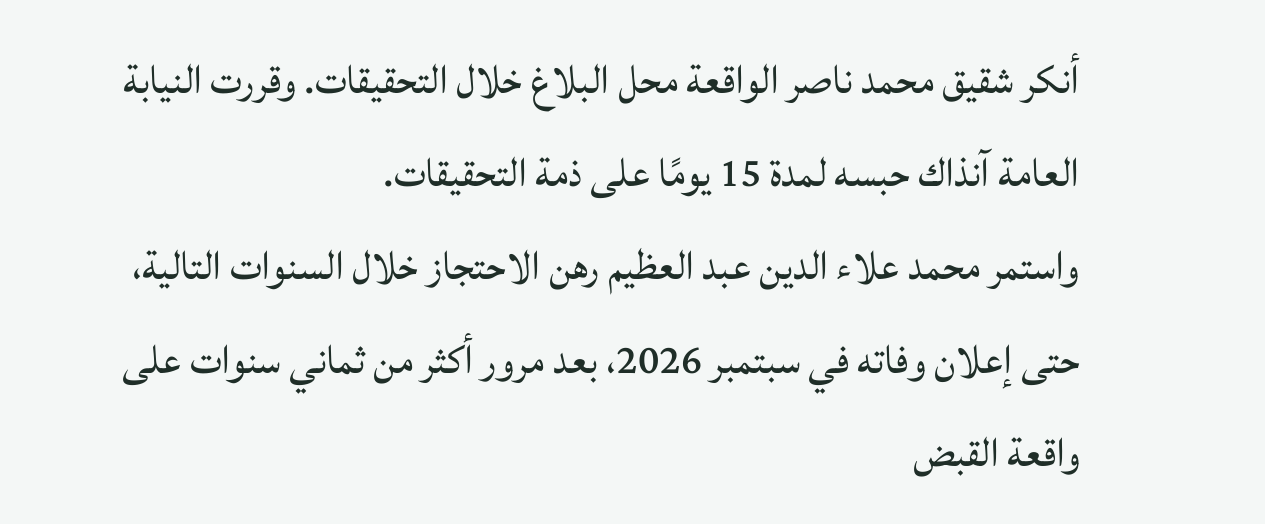أنكر شقيق محمد ناصر الواقعة محل البلاغ خلال التحقيقات. وقررت النيابة العامة آنذاك حبسه لمدة 15 يومًا على ذمة التحقيقات.
واستمر محمد علاء الدين عبد العظيم رهن الاحتجاز خلال السنوات التالية، حتى إعلان وفاته في سبتمبر 2026، بعد مرور أكثر من ثماني سنوات على واقعة القبض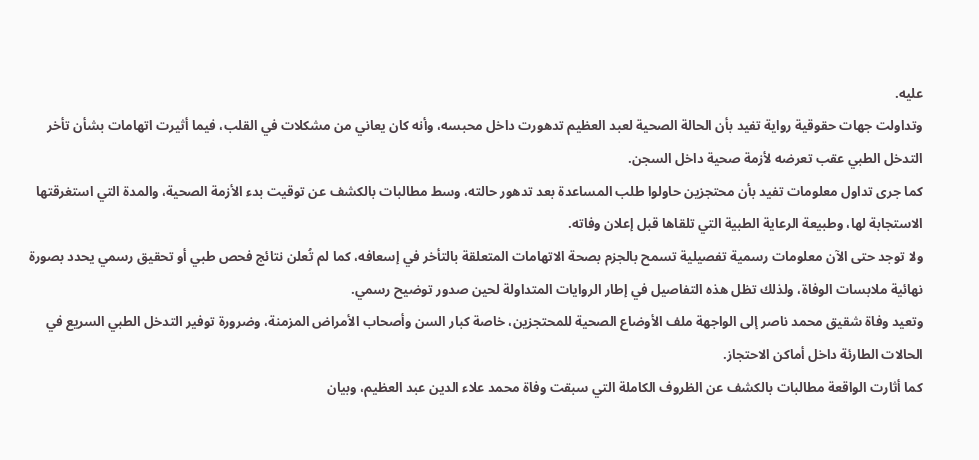عليه.
وتداولت جهات حقوقية رواية تفيد بأن الحالة الصحية لعبد العظيم تدهورت داخل محبسه، وأنه كان يعاني من مشكلات في القلب، فيما أثيرت اتهامات بشأن تأخر التدخل الطبي عقب تعرضه لأزمة صحية داخل السجن.
كما جرى تداول معلومات تفيد بأن محتجزين حاولوا طلب المساعدة بعد تدهور حالته، وسط مطالبات بالكشف عن توقيت بدء الأزمة الصحية، والمدة التي استغرقتها الاستجابة لها، وطبيعة الرعاية الطبية التي تلقاها قبل إعلان وفاته.
ولا توجد حتى الآن معلومات رسمية تفصيلية تسمح بالجزم بصحة الاتهامات المتعلقة بالتأخر في إسعافه، كما لم تُعلن نتائج فحص طبي أو تحقيق رسمي يحدد بصورة نهائية ملابسات الوفاة، ولذلك تظل هذه التفاصيل في إطار الروايات المتداولة لحين صدور توضيح رسمي.
وتعيد وفاة شقيق محمد ناصر إلى الواجهة ملف الأوضاع الصحية للمحتجزين، خاصة كبار السن وأصحاب الأمراض المزمنة، وضرورة توفير التدخل الطبي السريع في الحالات الطارئة داخل أماكن الاحتجاز.
كما أثارت الواقعة مطالبات بالكشف عن الظروف الكاملة التي سبقت وفاة محمد علاء الدين عبد العظيم، وبيان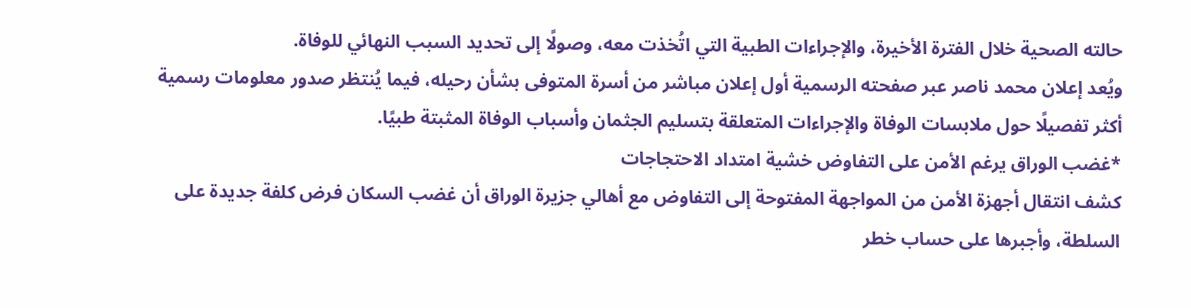حالته الصحية خلال الفترة الأخيرة، والإجراءات الطبية التي اتُخذت معه، وصولًا إلى تحديد السبب النهائي للوفاة.
ويُعد إعلان محمد ناصر عبر صفحته الرسمية أول إعلان مباشر من أسرة المتوفى بشأن رحيله، فيما يُنتظر صدور معلومات رسمية أكثر تفصيلًا حول ملابسات الوفاة والإجراءات المتعلقة بتسليم الجثمان وأسباب الوفاة المثبتة طبيًا.
*غضب الوراق يرغم الأمن على التفاوض خشية امتداد الاحتجاجات
كشف انتقال أجهزة الأمن من المواجهة المفتوحة إلى التفاوض مع أهالي جزيرة الوراق أن غضب السكان فرض كلفة جديدة على السلطة، وأجبرها على حساب خطر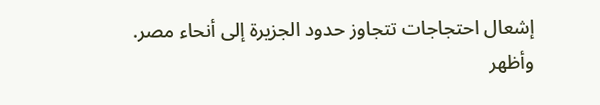إشعال احتجاجات تتجاوز حدود الجزيرة إلى أنحاء مصر.
وأظهر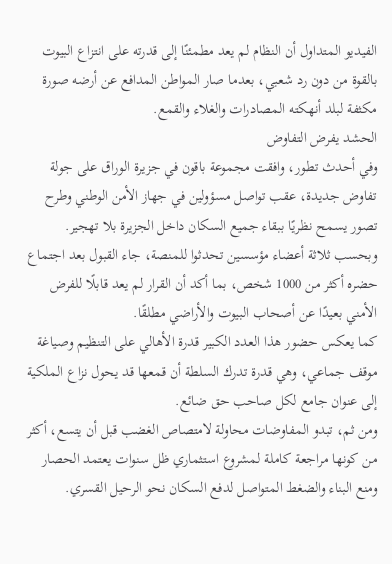الفيديو المتداول أن النظام لم يعد مطمئنًا إلى قدرته على انتزاع البيوت بالقوة من دون رد شعبي، بعدما صار المواطن المدافع عن أرضه صورة مكثفة لبلد أنهكته المصادرات والغلاء والقمع.
الحشد يفرض التفاوض
وفي أحدث تطور، وافقت مجموعة باقون في جزيرة الوراق على جولة تفاوض جديدة، عقب تواصل مسؤولين في جهاز الأمن الوطني وطرح تصور يسمح نظريًا ببقاء جميع السكان داخل الجزيرة بلا تهجير.
وبحسب ثلاثة أعضاء مؤسسين تحدثوا للمنصة، جاء القبول بعد اجتماع حضره أكثر من 1000 شخص، بما أكد أن القرار لم يعد قابلًا للفرض الأمني بعيدًا عن أصحاب البيوت والأراضي مطلقًا.
كما يعكس حضور هذا العدد الكبير قدرة الأهالي على التنظيم وصياغة موقف جماعي، وهي قدرة تدرك السلطة أن قمعها قد يحول نزاع الملكية إلى عنوان جامع لكل صاحب حق ضائع.
ومن ثم، تبدو المفاوضات محاولة لامتصاص الغضب قبل أن يتسع، أكثر من كونها مراجعة كاملة لمشروع استثماري ظل سنوات يعتمد الحصار ومنع البناء والضغط المتواصل لدفع السكان نحو الرحيل القسري.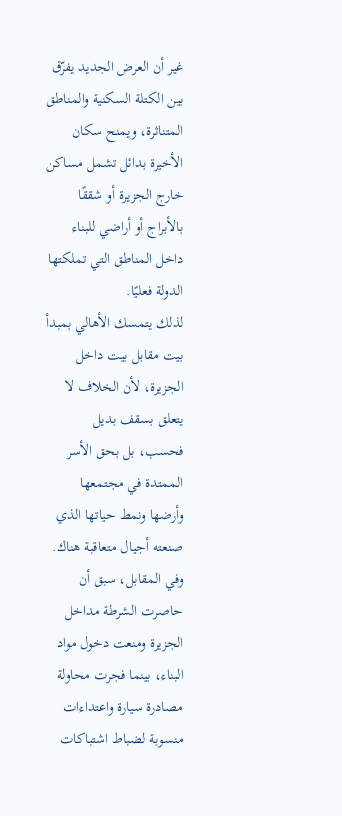غير أن العرض الجديد يفرّق بين الكتلة السكنية والمناطق المتناثرة، ويمنح سكان الأخيرة بدائل تشمل مساكن خارج الجزيرة أو شققًا بالأبراج أو أراضي للبناء داخل المناطق التي تملكتها الدولة فعليًا.
لذلك يتمسك الأهالي بمبدأ بيت مقابل بيت داخل الجزيرة، لأن الخلاف لا يتعلق بسقف بديل فحسب، بل بحق الأسر الممتدة في مجتمعها وأرضها ونمط حياتها الذي صنعته أجيال متعاقبة هناك.
وفي المقابل، سبق أن حاصرت الشرطة مداخل الجزيرة ومنعت دخول مواد البناء، بينما فجرت محاولة مصادرة سيارة واعتداءات منسوبة لضباط اشتباكات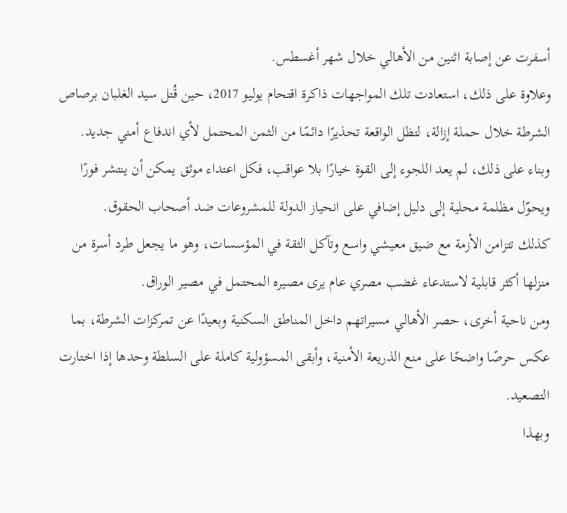أسفرت عن إصابة اثنين من الأهالي خلال شهر أغسطس.
وعلاوة على ذلك، استعادت تلك المواجهات ذاكرة اقتحام يوليو 2017، حين قُتل سيد الغلبان برصاص الشرطة خلال حملة إزالة، لتظل الواقعة تحذيرًا دائمًا من الثمن المحتمل لأي اندفاع أمني جديد.
وبناء على ذلك، لم يعد اللجوء إلى القوة خيارًا بلا عواقب، فكل اعتداء موثق يمكن أن ينتشر فورًا ويحوّل مظلمة محلية إلى دليل إضافي على انحياز الدولة للمشروعات ضد أصحاب الحقوق.
كذلك تتزامن الأزمة مع ضيق معيشي واسع وتآكل الثقة في المؤسسات، وهو ما يجعل طرد أسرة من منزلها أكثر قابلية لاستدعاء غضب مصري عام يرى مصيره المحتمل في مصير الوراق.
ومن ناحية أخرى، حصر الأهالي مسيراتهم داخل المناطق السكنية وبعيدًا عن تمركزات الشرطة، بما عكس حرصًا واضحًا على منع الذريعة الأمنية، وأبقى المسؤولية كاملة على السلطة وحدها إذا اختارت التصعيد.
وبهذا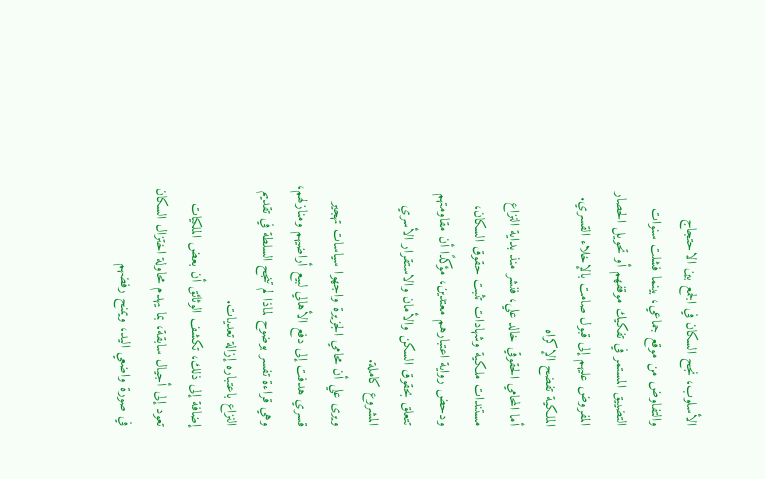الأسلوب، نجح السكان في الجمع بين الاحتجاج والتفاوض من موقع جماعي، بينما فشلت سنوات التضييق المستمر في تفكيك موقفهم أو تحويل الحصار المفروض عليهم إلى قبول صامت بالإخلاء القسري.
الملكية تفضح الإكراه
أما المحامي الحقوقي خالد علي، فنشر منذ بداية النزاع مستندات ملكية وشهادات تثبت حقوق السكان، ودحض رواية اعتبارهم معتدين، مؤكدًا أن مقاومتهم تتعلق بحقوق السكن والأمان والاستقرار الأسري المشروع كاملة.
ويرى علي أن محامي الجزيرة واجهوا سياسات تهجير قسري هدفت إلى دفع الأهالي لبيع أراضيهم ومنازلهم، وهي قراءة تفسر بوضوح لماذا لم تنجح السلطة في تقديم النزاع باعتباره إزالة تعديات.
إضافة إلى ذلك، تكشف الوثائق أن بعض الملكيات تعود إلى أجيال سابقة، بما يهدم محاولة اختزال السكان في صورة واضعي اليد، ويمنح رفضهم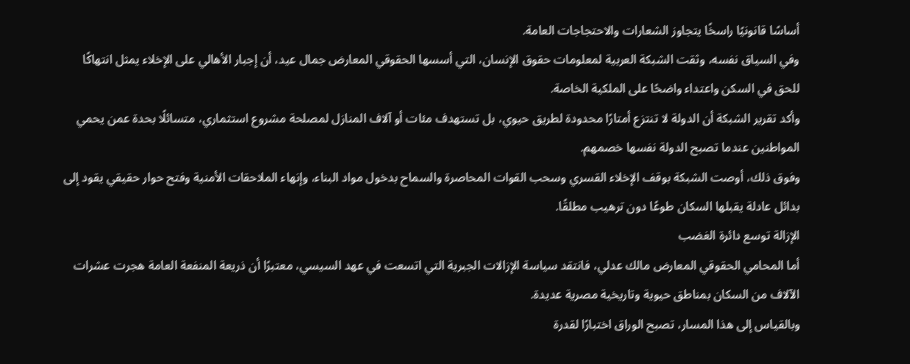أساسًا قانونيًا راسخًا يتجاوز الشعارات والاحتجاجات العامة.
وفي السياق نفسه، وثقت الشبكة العربية لمعلومات حقوق الإنسان، التي أسسها الحقوقي المعارض جمال عيد، أن إجبار الأهالي على الإخلاء يمثل انتهاكًا للحق في السكن واعتداء واضحًا على الملكية الخاصة.
وأكد تقرير الشبكة أن الدولة لا تنتزع أمتارًا محدودة لطريق حيوي، بل تستهدف مئات أو آلاف المنازل لمصلحة مشروع استثماري، متسائلًا بحدة عمن يحمي المواطنين عندما تصبح الدولة نفسها خصمهم.
وفوق ذلك، أوصت الشبكة بوقف الإخلاء القسري وسحب القوات المحاصرة والسماح بدخول مواد البناء، وإنهاء الملاحقات الأمنية وفتح حوار حقيقي يقود إلى بدائل عادلة يقبلها السكان طوعًا دون ترهيب مطلقًا.
الإزالة توسع دائرة الغضب
أما المحامي الحقوقي المعارض مالك عدلي، فانتقد سياسة الإزالات الجبرية التي اتسعت في عهد السيسي، معتبرًا أن ذريعة المنفعة العامة هجرت عشرات الآلاف من السكان بمناطق حيوية وتاريخية مصرية عديدة.
وبالقياس إلى هذا المسار، تصبح الوراق اختبارًا لقدرة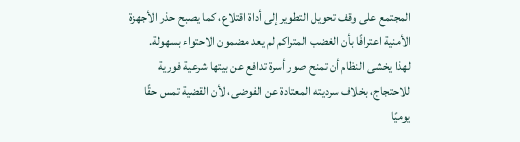المجتمع على وقف تحويل التطوير إلى أداة اقتلاع، كما يصبح حذر الأجهزة الأمنية اعترافًا بأن الغضب المتراكم لم يعد مضمون الاحتواء بسهولة.
لهذا يخشى النظام أن تمنح صور أسرة تدافع عن بيتها شرعية فورية للاحتجاج، بخلاف سرديته المعتادة عن الفوضى، لأن القضية تمس حقًا يوميًا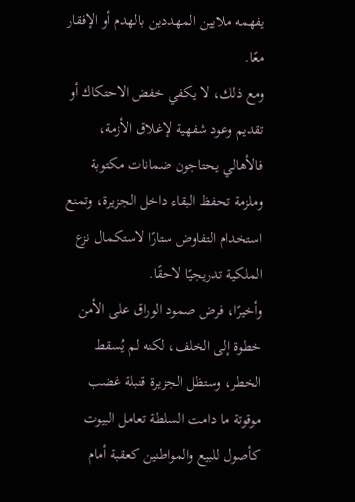يفهمه ملايين المهددين بالهدم أو الإفقار معًا.
ومع ذلك، لا يكفي خفض الاحتكاك أو تقديم وعود شفهية لإغلاق الأزمة، فالأهالي يحتاجون ضمانات مكتوبة وملزمة تحفظ البقاء داخل الجزيرة، وتمنع استخدام التفاوض ستارًا لاستكمال نزع الملكية تدريجيًا لاحقًا.
وأخيرًا، فرض صمود الوراق على الأمن خطوة إلى الخلف، لكنه لم يُسقط الخطر، وستظل الجزيرة قنبلة غضب موقوتة ما دامت السلطة تعامل البيوت كأصول للبيع والمواطنين كعقبة أمام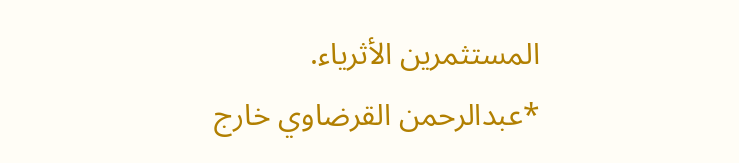المستثمرين الأثرياء.
*عبدالرحمن القرضاوي خارج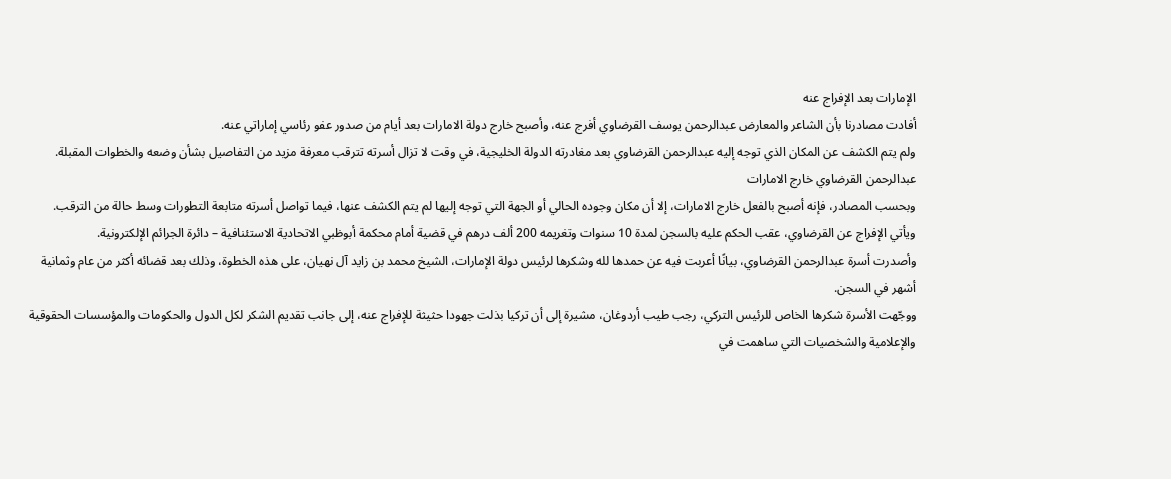الإمارات بعد الإفراج عنه
أفادت مصادرنا بأن الشاعر والمعارض عبدالرحمن يوسف القرضاوي أفرج عنه، وأصبح خارج دولة الامارات بعد أيام من صدور عفو رئاسي إماراتي عنه.
ولم يتم الكشف عن المكان الذي توجه إليه عبدالرحمن القرضاوي بعد مغادرته الدولة الخليجية، في وقت لا تزال أسرته تترقب معرفة مزيد من التفاصيل بشأن وضعه والخطوات المقبلة.
عبدالرحمن القرضاوي خارج الامارات
وبحسب المصادر، فإنه أصبح بالفعل خارج الامارات، إلا أن مكان وجوده الحالي أو الجهة التي توجه إليها لم يتم الكشف عنها، فيما تواصل أسرته متابعة التطورات وسط حالة من الترقب.
ويأتي الإفراج عن القرضاوي، عقب الحكم عليه بالسجن لمدة 10 سنوات وتغريمه 200 ألف درهم في قضية أمام محكمة أبوظبي الاتحادية الاستئنافية – دائرة الجرائم الإلكترونية.
وأصدرت أسرة عبدالرحمن القرضاوي، بيانًا أعربت فيه عن حمدها لله وشكرها لرئيس دولة الإمارات، الشيخ محمد بن زايد آل نهيان، على هذه الخطوة، وذلك بعد قضائه أكثر من عام وثمانية أشهر في السجن.
ووجّهت الأسرة شكرها الخاص للرئيس التركي، رجب طيب أردوغان، مشيرة إلى أن تركيا بذلت جهودا حثيثة للإفراج عنه، إلى جانب تقديم الشكر لكل الدول والحكومات والمؤسسات الحقوقية والإعلامية والشخصيات التي ساهمت في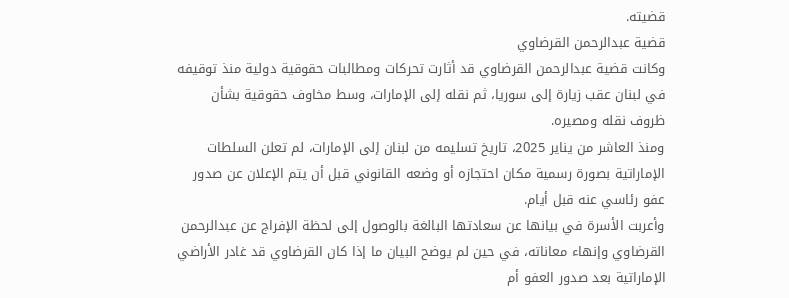قضيته.
قضية عبدالرحمن القرضاوي
وكانت قضية عبدالرحمن القرضاوي قد أثارت تحركات ومطالبات حقوقية دولية منذ توقيفه في لبنان عقب زيارة إلى سوريا، ثم نقله إلى الإمارات، وسط مخاوف حقوقية بشأن ظروف نقله ومصيره.
ومنذ العاشر من يناير 2025، تاريخ تسليمه من لبنان إلى الإمارات، لم تعلن السلطات الإماراتية بصورة رسمية مكان احتجازه أو وضعه القانوني قبل أن يتم الإعلان عن صدور عفو رئاسي عنه قبل أيام.
وأعربت الأسرة في بيانها عن سعادتها البالغة بالوصول إلى لحظة الإفراج عن عبدالرحمن القرضاوي وإنهاء معاناته، في حين لم يوضح البيان ما إذا كان القرضاوي قد غادر الأراضي الإماراتية بعد صدور العفو أم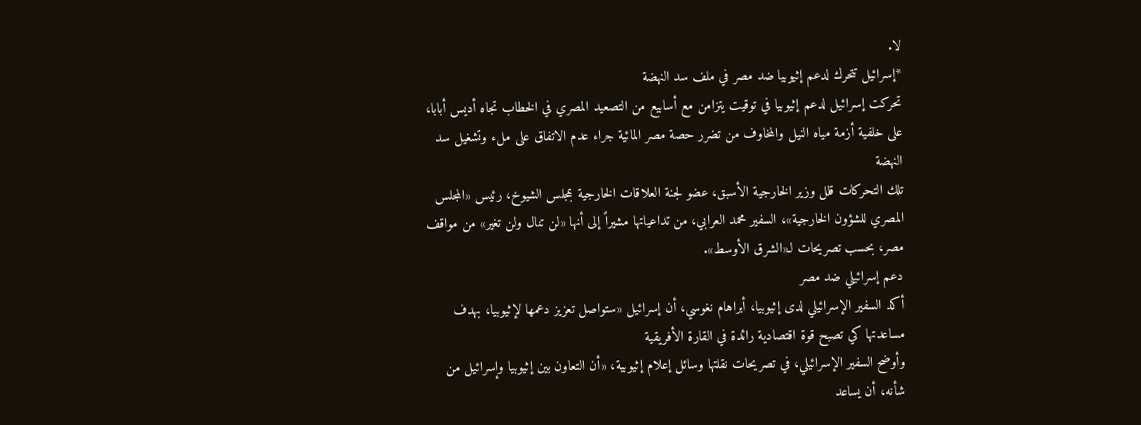لا.
*إسرائيل تتحرك لدعم إثيوبيا ضد مصر في ملف سد النهضة
تحركت إسرائيل لدعم إثيوبيا في توقيت يتزامن مع أسابيع من التصعيد المصري في الخطاب تجاه أديس أبابا، على خلفية أزمة مياه النيل والمخاوف من تضرر حصة مصر المائية جراء عدم الاتفاق على ملء وتشغيل سد النهضة
تلك التحركات قلل وزير الخارجية الأسبق، عضو لجنة العلاقات الخارجية بمجلس الشيوخ، رئيس «المجلس المصري للشؤون الخارجية»، السفير محمد العرابي، من تداعياتها مشيراً إلى أنها «لن تنال ولن تغير» من مواقف مصر، بحسب تصريحات لـ«الشرق الأوسط».
دعم إسرائيلي ضد مصر
أكد السفير الإسرائيلي لدى إثيوبيا، أبراهام نغوسي، أن إسرائيل «ستواصل تعزيز دعمها لإثيوبيا، بهدف مساعدتها كي تصبح قوة اقتصادية رائدة في القارة الأفريقية
وأوضح السفير الإسرائيلي، في تصريحات نقلتها وسائل إعلام إثيوبية، «أن التعاون بين إثيوبيا وإسرائيل من شأنه، أن يساعد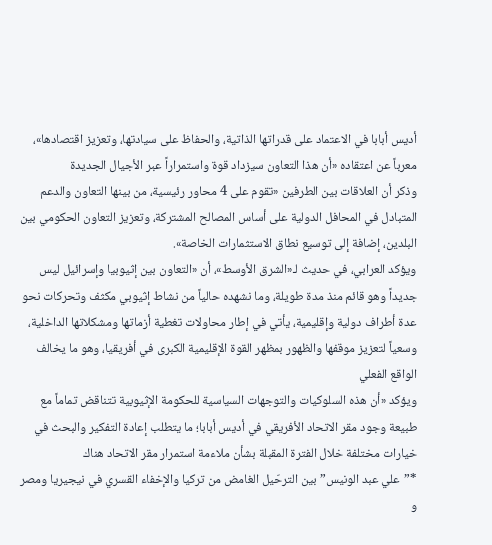أديس أبابا في الاعتماد على قدراتها الذاتية، والحفاظ على سيادتها، وتعزيز اقتصادها»، معرباً عن اعتقاده «أن هذا التعاون سيزداد قوة واستمراراً عبر الأجيال الجديدة
وذكر أن العلاقات بين الطرفين «تقوم على 4 محاور رئيسية، من بينها التعاون والدعم المتبادل في المحافل الدولية على أساس المصالح المشتركة، وتعزيز التعاون الحكومي بين البلدين، إضافة إلى توسيع نطاق الاستثمارات الخاصة».
ويؤكد العرابي، في حديث لـ«الشرق الأوسط»، أن «التعاون بين إثيوبيا وإسرائيل ليس جديداً وهو قائم منذ مدة طويلة، وما نشهده حالياً من نشاط إثيوبي مكثف وتحركات نحو عدة أطراف دولية وإقليمية، يأتي في إطار محاولات تغطية أزماتها ومشكلاتها الداخلية، وسعياً لتعزيز موقفها والظهور بمظهر القوة الإقليمية الكبرى في أفريقيا، وهو ما يخالف الواقع الفعلي
ويؤكد «أن هذه السلوكيات والتوجهات السياسية للحكومة الإثيوبية تتناقض تماماً مع طبيعة وجود مقر الاتحاد الأفريقي في أديس أبابا؛ ما يتطلب إعادة التفكير والبحث في خيارات مختلفة خلال الفترة المقبلة بشأن ملاءمة استمرار مقر الاتحاد هناك
*”علي عبد الونيس” بين الترحّيل الغامض من تركيا والإخفاء القسري في نيجيريا ومصر و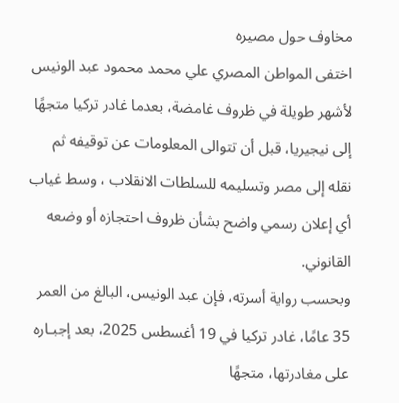مخاوف حول مصيره
اختفى المواطن المصري علي محمد محمود عبد الونيس لأشهر طويلة في ظروف غامضة، بعدما غادر تركيا متجهًا إلى نيجيريا، قبل أن تتوالى المعلومات عن توقيفه ثم نقله إلى مصر وتسليمه للسلطات الانقلاب ، وسط غياب أي إعلان رسمي واضح بشأن ظروف احتجازه أو وضعه القانوني.
وبحسب رواية أسرته، فإن عبد الونيس، البالغ من العمر 35 عامًا، غادر تركيا في 19 أغسطس 2025، بعد إجبـاره على مغادرتها، متجهًا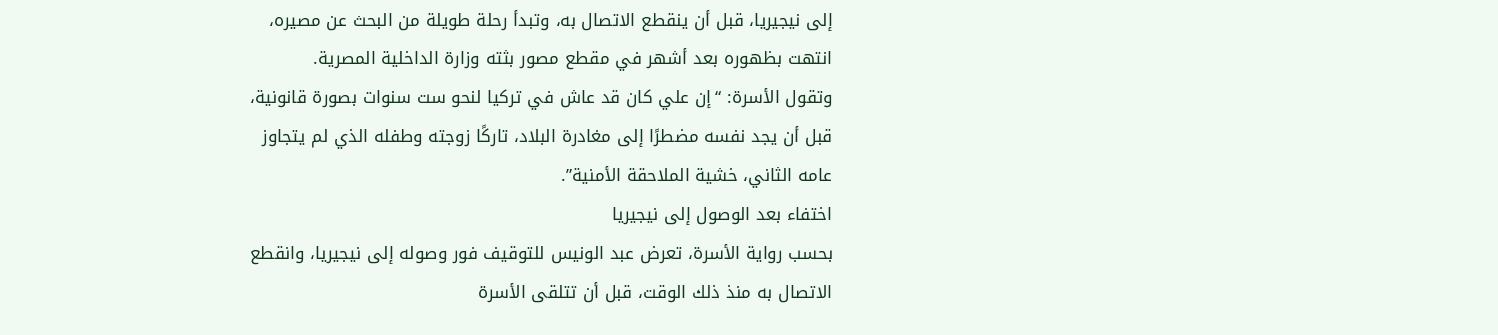إلى نيجيريا، قبل أن ينقطع الاتصال به، وتبدأ رحلة طويلة من البحث عن مصيره، انتهت بظهوره بعد أشهر في مقطع مصور بثته وزارة الداخلية المصرية.
وتقول الأسرة: “إن علي كان قد عاش في تركيا لنحو ست سنوات بصورة قانونية، قبل أن يجد نفسه مضطرًا إلى مغادرة البلاد، تاركًا زوجته وطفله الذي لم يتجاوز عامه الثاني، خشية الملاحقة الأمنية”.
اختفاء بعد الوصول إلى نيجيريا
بحسب رواية الأسرة، تعرض عبد الونيس للتوقيف فور وصوله إلى نيجيريا، وانقطع الاتصال به منذ ذلك الوقت، قبل أن تتلقى الأسرة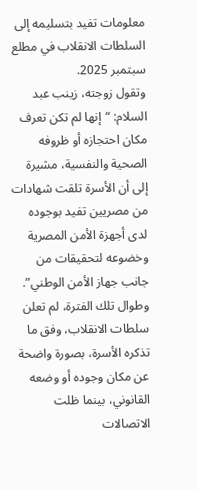معلومات تفيد بتسليمه إلى السلطات الانقلاب في مطلع سبتمبر 2025.
وتقول زوجته، زينب عبد السلام: “إنها لم تكن تعرف مكان احتجازه أو ظروفه الصحية والنفسية، مشيرة إلى أن الأسرة تلقت شهادات من مصريين تفيد بوجوده لدى أجهزة الأمن المصرية وخضوعه لتحقيقات من جانب جهاز الأمن الوطني”.
وطوال تلك الفترة، لم تعلن سلطات الانقلاب، وفق ما تذكره الأسرة، بصورة واضحة عن مكان وجوده أو وضعه القانوني، بينما ظلت الاتصالات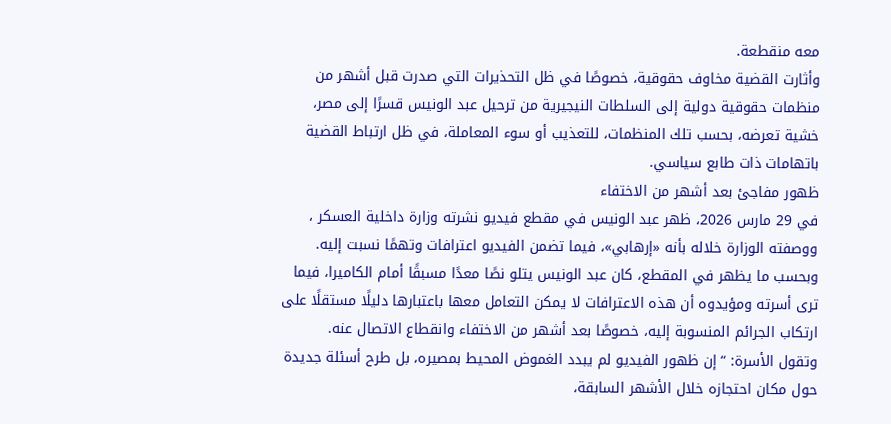معه منقطعة.
وأثارت القضية مخاوف حقوقية، خصوصًا في ظل التحذيرات التي صدرت قبل أشهر من منظمات حقوقية دولية إلى السلطات النيجيرية من ترحيل عبد الونيس قسرًا إلى مصر، خشية تعرضه، بحسب تلك المنظمات، للتعذيب أو سوء المعاملة، في ظل ارتباط القضية باتهامات ذات طابع سياسي.
ظهور مفاجئ بعد أشهر من الاختفاء
في 29 مارس 2026، ظهر عبد الونيس في مقطع فيديو نشرته وزارة داخلية العسكر ، ووصفته الوزارة خلاله بأنه «إرهابي»، فيما تضمن الفيديو اعترافات وتهمًا نسبت إليه.
وبحسب ما يظهر في المقطع، كان عبد الونيس يتلو نصًا معدًا مسبقًا أمام الكاميرا، فيما ترى أسرته ومؤيدوه أن هذه الاعترافات لا يمكن التعامل معها باعتبارها دليلًا مستقلًا على ارتكاب الجرائم المنسوبة إليه، خصوصًا بعد أشهر من الاختفاء وانقطاع الاتصال عنه.
وتقول الأسرة: “إن ظهور الفيديو لم يبدد الغموض المحيط بمصيره، بل طرح أسئلة جديدة حول مكان احتجازه خلال الأشهر السابقة،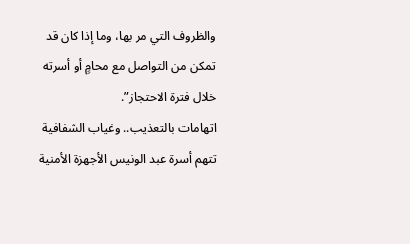والظروف التي مر بها، وما إذا كان قد تمكن من التواصل مع محامٍ أو أسرته خلال فترة الاحتجاز”.
اتهامات بالتعذيب.. وغياب الشفافية
تتهم أسرة عبد الونيس الأجهزة الأمنية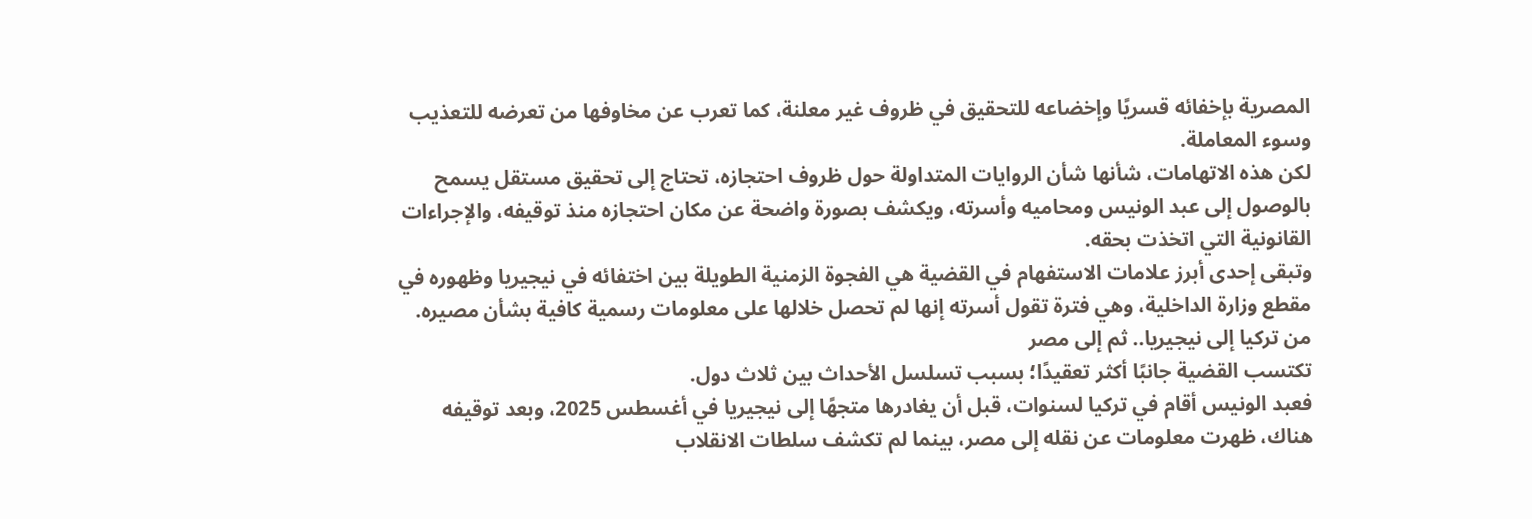المصرية بإخفائه قسريًا وإخضاعه للتحقيق في ظروف غير معلنة، كما تعرب عن مخاوفها من تعرضه للتعذيب وسوء المعاملة.
لكن هذه الاتهامات، شأنها شأن الروايات المتداولة حول ظروف احتجازه، تحتاج إلى تحقيق مستقل يسمح بالوصول إلى عبد الونيس ومحاميه وأسرته، ويكشف بصورة واضحة عن مكان احتجازه منذ توقيفه، والإجراءات القانونية التي اتخذت بحقه.
وتبقى إحدى أبرز علامات الاستفهام في القضية هي الفجوة الزمنية الطويلة بين اختفائه في نيجيريا وظهوره في مقطع وزارة الداخلية، وهي فترة تقول أسرته إنها لم تحصل خلالها على معلومات رسمية كافية بشأن مصيره.
من تركيا إلى نيجيريا.. ثم إلى مصر
تكتسب القضية جانبًا أكثر تعقيدًا؛ بسبب تسلسل الأحداث بين ثلاث دول.
فعبد الونيس أقام في تركيا لسنوات، قبل أن يغادرها متجهًا إلى نيجيريا في أغسطس 2025، وبعد توقيفه هناك، ظهرت معلومات عن نقله إلى مصر، بينما لم تكشف سلطات الانقلاب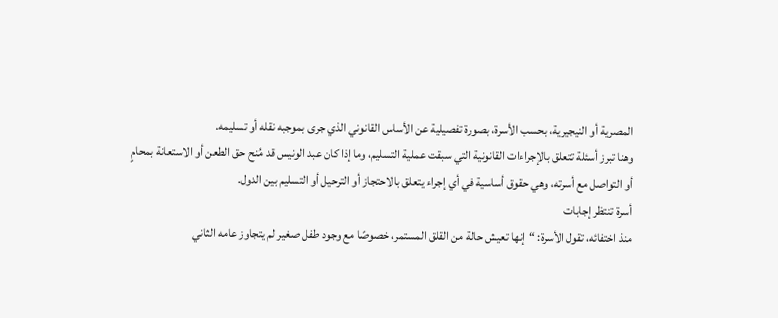المصرية أو النيجيرية، بحسب الأسرة، بصورة تفصيلية عن الأساس القانوني الذي جرى بموجبه نقله أو تسليمه.
وهنا تبرز أسئلة تتعلق بالإجراءات القانونية التي سبقت عملية التسليم، وما إذا كان عبد الونيس قد مُنح حق الطعن أو الاستعانة بمحامٍ أو التواصل مع أسرته، وهي حقوق أساسية في أي إجراء يتعلق بالاحتجاز أو الترحيل أو التسليم بين الدول.
أسرة تنتظر إجابات
منذ اختفائه، تقول الأسرة: “إنها تعيش حالة من القلق المستمر، خصوصًا مع وجود طفل صغير لم يتجاوز عامه الثاني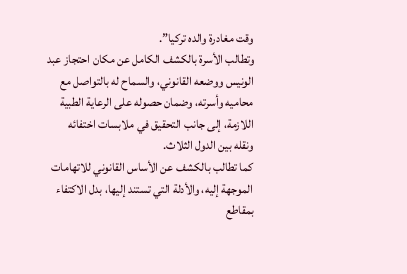وقت مغادرة والده تركيا”.
وتطالب الأسرة بالكشف الكامل عن مكان احتجاز عبد الونيس ووضعه القانوني، والسماح له بالتواصل مع محاميه وأسرته، وضمان حصوله على الرعاية الطبية اللازمة، إلى جانب التحقيق في ملابسات اختفائه ونقله بين الدول الثلاث.
كما تطالب بالكشف عن الأساس القانوني للاتهامات الموجهة إليه، والأدلة التي تستند إليها، بدل الاكتفاء بمقاطع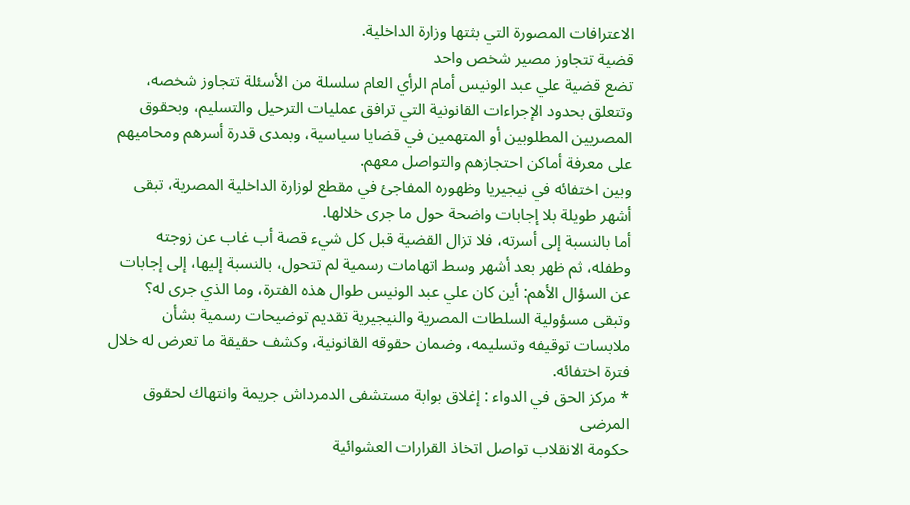الاعترافات المصورة التي بثتها وزارة الداخلية.
قضية تتجاوز مصير شخص واحد
تضع قضية علي عبد الونيس أمام الرأي العام سلسلة من الأسئلة تتجاوز شخصه، وتتعلق بحدود الإجراءات القانونية التي ترافق عمليات الترحيل والتسليم، وبحقوق المصريين المطلوبين أو المتهمين في قضايا سياسية، وبمدى قدرة أسرهم ومحاميهم على معرفة أماكن احتجازهم والتواصل معهم.
وبين اختفائه في نيجيريا وظهوره المفاجئ في مقطع لوزارة الداخلية المصرية، تبقى أشهر طويلة بلا إجابات واضحة حول ما جرى خلالها.
أما بالنسبة إلى أسرته، فلا تزال القضية قبل كل شيء قصة أب غاب عن زوجته وطفله، ثم ظهر بعد أشهر وسط اتهامات رسمية لم تتحول، بالنسبة إليها، إلى إجابات عن السؤال الأهم: أين كان علي عبد الونيس طوال هذه الفترة، وما الذي جرى له؟
وتبقى مسؤولية السلطات المصرية والنيجيرية تقديم توضيحات رسمية بشأن ملابسات توقيفه وتسليمه، وضمان حقوقه القانونية، وكشف حقيقة ما تعرض له خلال فترة اختفائه.
* مركز الحق في الدواء : إغلاق بوابة مستشفى الدمرداش جريمة وانتهاك لحقوق المرضى
حكومة الانقلاب تواصل اتخاذ القرارات العشوائية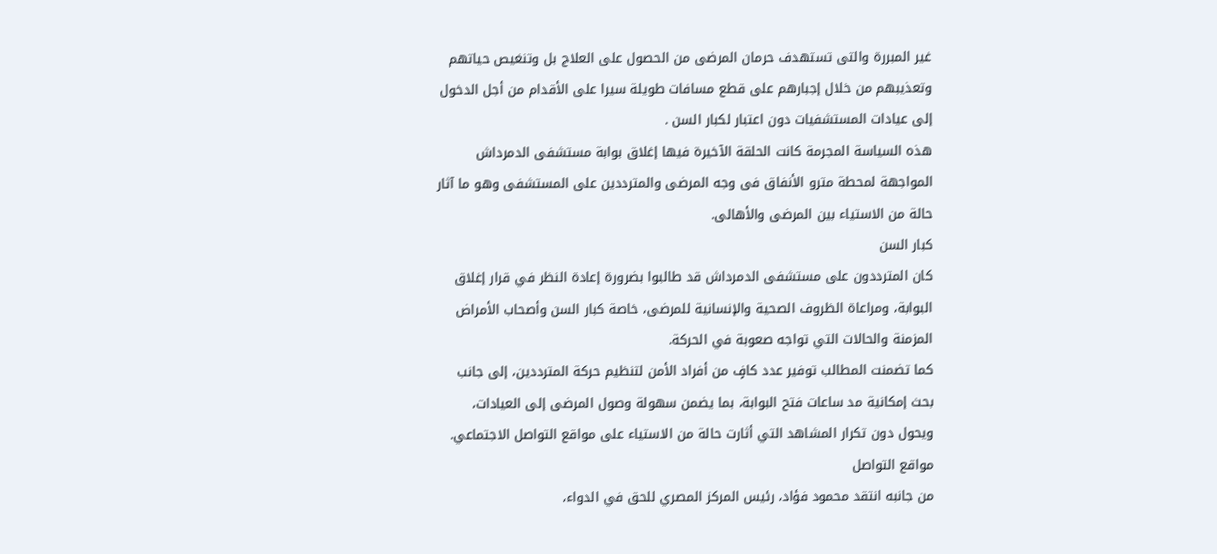غير المبررة والتى تستهدف حرمان المرضى من الحصول على العلاج بل وتنغيص حياتهم وتعذيبهم من خلال إجبارهم على قطع مسافات طويلة سيرا على الأقدام من أجل الدخول إلى عيادات المستشفيات دون اعتبار لكبار السن .
هذه السياسة المجرمة كانت الحلقة الآخيرة فيها إغلاق بوابة مستشفى الدمرداش المواجهة لمحطة مترو الأنفاق فى وجه المرضى والمترددين على المستشفى وهو ما آثار حالة من الاستياء بين المرضى والأهالى.
كبار السن
كان المترددون على مستشفى الدمرداش قد طالبوا بضرورة إعادة النظر في قرار إغلاق البوابة، ومراعاة الظروف الصحية والإنسانية للمرضى، خاصة كبار السن وأصحاب الأمراض المزمنة والحالات التي تواجه صعوبة في الحركة.
كما تضمنت المطالب توفير عدد كافٍ من أفراد الأمن لتنظيم حركة المترددين، إلى جانب بحث إمكانية مد ساعات فتح البوابة، بما يضمن سهولة وصول المرضى إلى العيادات، ويحول دون تكرار المشاهد التي أثارت حالة من الاستياء على مواقع التواصل الاجتماعي.
مواقع التواصل
من جانبه انتقد محمود فؤاد، رئيس المركز المصري للحق في الدواء،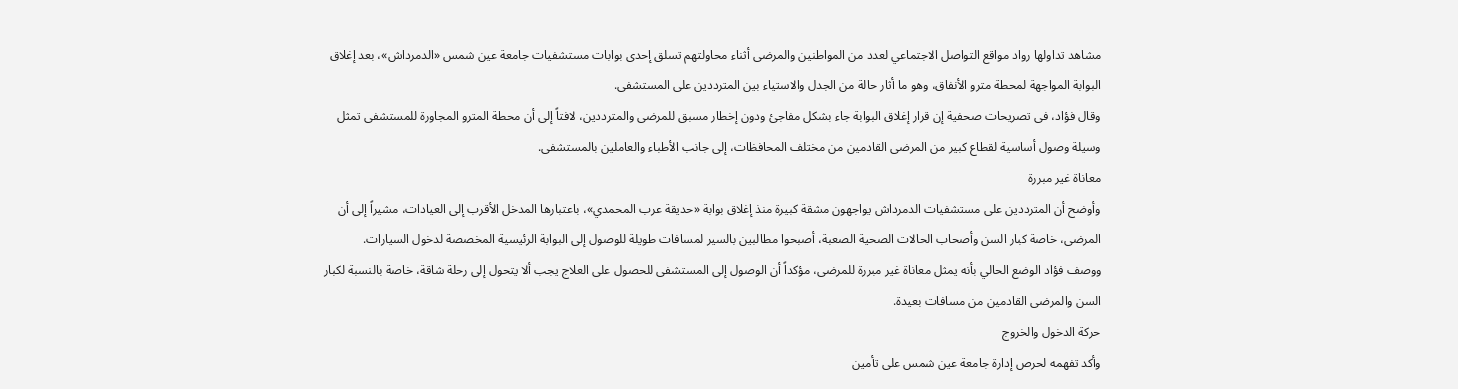مشاهد تداولها رواد مواقع التواصل الاجتماعي لعدد من المواطنين والمرضى أثناء محاولتهم تسلق إحدى بوابات مستشفيات جامعة عين شمس «الدمرداش»، بعد إغلاق البوابة المواجهة لمحطة مترو الأنفاق، وهو ما أثار حالة من الجدل والاستياء بين المترددين على المستشفى.
وقال فؤاد، فى تصريحات صحفية إن قرار إغلاق البوابة جاء بشكل مفاجئ ودون إخطار مسبق للمرضى والمترددين، لافتاً إلى أن محطة المترو المجاورة للمستشفى تمثل وسيلة وصول أساسية لقطاع كبير من المرضى القادمين من مختلف المحافظات، إلى جانب الأطباء والعاملين بالمستشفى.
معاناة غير مبررة
وأوضح أن المترددين على مستشفيات الدمرداش يواجهون مشقة كبيرة منذ إغلاق بوابة «حديقة عرب المحمدي»، باعتبارها المدخل الأقرب إلى العيادات، مشيراً إلى أن المرضى، خاصة كبار السن وأصحاب الحالات الصحية الصعبة، أصبحوا مطالبين بالسير لمسافات طويلة للوصول إلى البوابة الرئيسية المخصصة لدخول السيارات.
ووصف فؤاد الوضع الحالي بأنه يمثل معاناة غير مبررة للمرضى، مؤكداً أن الوصول إلى المستشفى للحصول على العلاج يجب ألا يتحول إلى رحلة شاقة، خاصة بالنسبة لكبار السن والمرضى القادمين من مسافات بعيدة.
حركة الدخول والخروج
وأكد تفهمه لحرص إدارة جامعة عين شمس على تأمين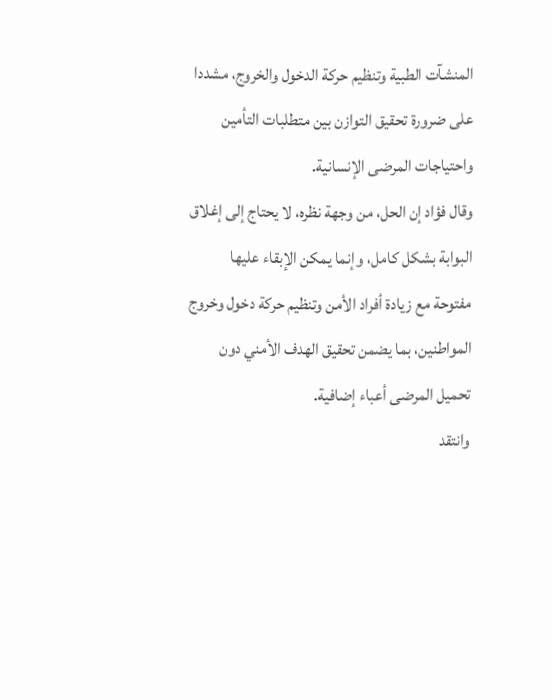المنشآت الطبية وتنظيم حركة الدخول والخروج، مشددا على ضرورة تحقيق التوازن بين متطلبات التأمين واحتياجات المرضى الإنسانية.
وقال فؤاد إن الحل، من وجهة نظره، لا يحتاج إلى إغلاق البوابة بشكل كامل، وإنما يمكن الإبقاء عليها مفتوحة مع زيادة أفراد الأمن وتنظيم حركة دخول وخروج المواطنين، بما يضمن تحقيق الهدف الأمني دون تحميل المرضى أعباء إضافية.
وانتقد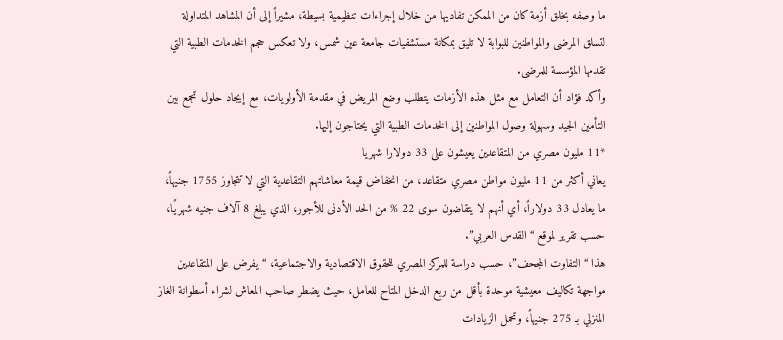ما وصفه بخلق أزمة كان من الممكن تفاديها من خلال إجراءات تنظيمية بسيطة، مشيراً إلى أن المشاهد المتداولة لتسلق المرضى والمواطنين للبوابة لا تليق بمكانة مستشفيات جامعة عين شمس، ولا تعكس حجم الخدمات الطبية التي تقدمها المؤسسة للمرضى.
وأكد فؤاد أن التعامل مع مثل هذه الأزمات يتطلب وضع المريض في مقدمة الأولويات، مع إيجاد حلول تجمع بين التأمين الجيد وسهولة وصول المواطنين إلى الخدمات الطبية التي يحتاجون إليها.
*11 مليون مصري من المتقاعدين يعيشون على 33 دولارا شهريا
يعاني أكثر من 11 مليون مواطن مصري متقاعد، من انخفاض قيمة معاشاتهم التقاعدية التي لا تتجاوز 1755 جنيهاً، ما يعادل 33 دولاراً، أي أنهم لا يتقاضون سوى 22 % من الحد الأدنى للأجور، الذي يبلغ 8 آلاف جنيه شهريًا، حسب تقرير لموقع “القدس العربي”.
هذا “التفاوت المجحف”، حسب دراسة للمركز المصري للحقوق الاقتصادية والاجتماعية، “يفرض على المتقاعدين مواجهة تكاليف معيشية موحدة بأقل من ربع الدخل المتاح للعامل، حيث يضطر صاحب المعاش لشراء أسطوانة الغاز المنزلي بـ 275 جنيهاً، وتحمل الزيادات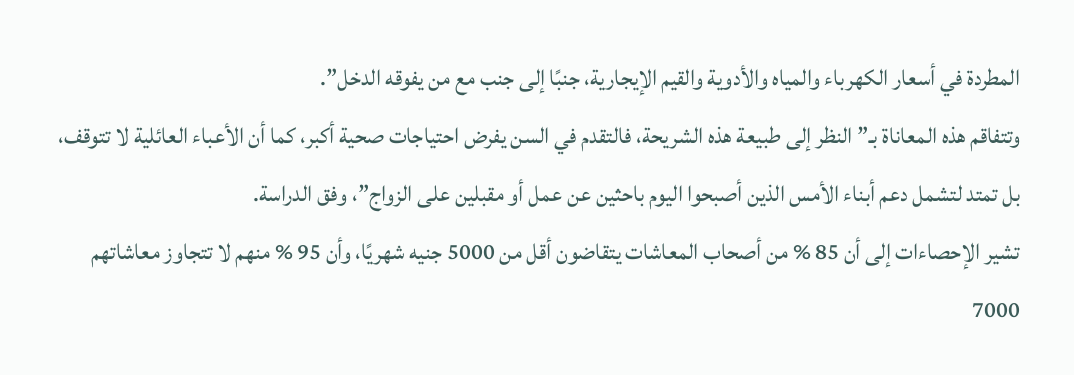المطردة في أسعار الكهرباء والمياه والأدوية والقيم الإيجارية، جنبًا إلى جنب مع من يفوقه الدخل”.
وتتفاقم هذه المعاناة بـ”النظر إلى طبيعة هذه الشريحة، فالتقدم في السن يفرض احتياجات صحية أكبر، كما أن الأعباء العائلية لا تتوقف، بل تمتد لتشمل دعم أبناء الأمس الذين أصبحوا اليوم باحثين عن عمل أو مقبلين على الزواج”، وفق الدراسة.
تشير الإحصاءات إلى أن 85 % من أصحاب المعاشات يتقاضون أقل من 5000 جنيه شهريًا، وأن 95 % منهم لا تتجاوز معاشاتهم 7000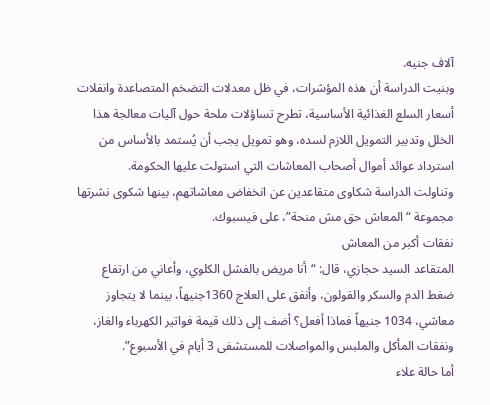آلاف جنيه.
وبنيت الدراسة أن هذه المؤشرات، في ظل معدلات التضخم المتصاعدة وانفلات أسعار السلع الغذائية الأساسية، تطرح تساؤلات ملحة حول آليات معالجة هذا الخلل وتدبير التمويل اللازم لسده، وهو تمويل يجب أن يُستمد بالأساس من استرداد عوائد أموال أصحاب المعاشات التي استولت عليها الحكومة.
وتناولت الدراسة شكاوى متقاعدين عن انخفاض معاشاتهم، بينها شكوى نشرتها مجموعة “المعاش حق مش منحة”، على فيسبوك.
نفقات أكبر من المعاش
المتقاعد السيد حجازي، قال: “أنا مريض بالفشل الكلوي، وأعاني من ارتفاع ضغط الدم والسكر والقولون، وأنفق على العلاج 1360جنيهاً، بينما لا يتجاوز معاشي، 1034 جنيهاً فماذا أفعل؟ أضف إلى ذلك قيمة فواتير الكهرباء والغاز، ونفقات المأكل والملبس والمواصلات للمستشفى 3 أيام في الأسبوع”.
أما حالة علاء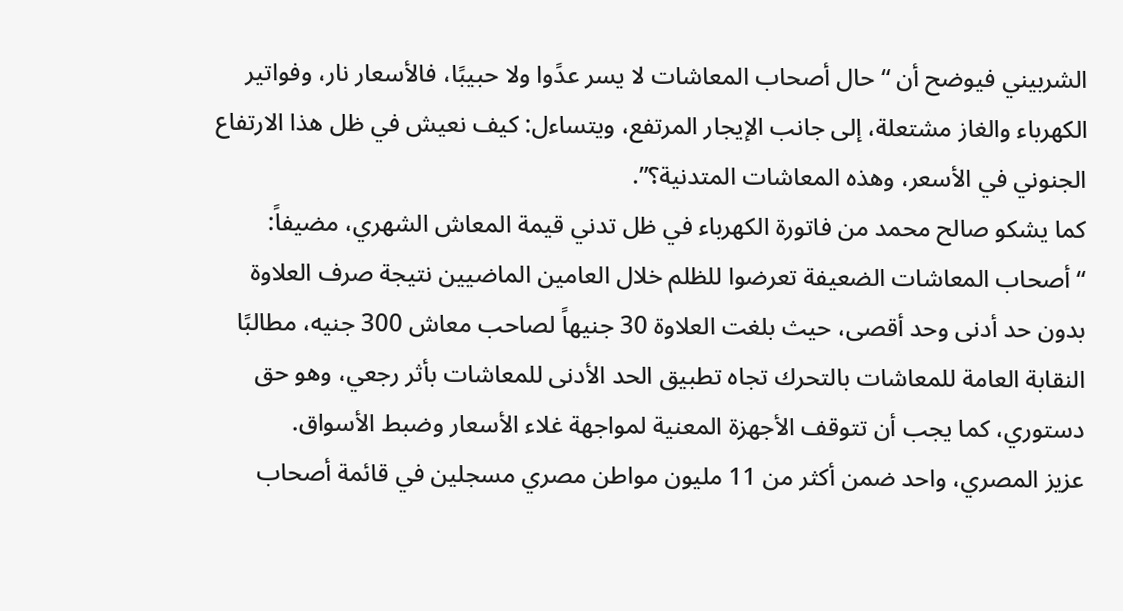الشربيني فيوضح أن “حال أصحاب المعاشات لا يسر عدًوا ولا حبيبًا، فالأسعار نار، وفواتير الكهرباء والغاز مشتعلة، إلى جانب الإيجار المرتفع، ويتساءل: كيف نعيش في ظل هذا الارتفاع الجنوني في الأسعر، وهذه المعاشات المتدنية؟”.
كما يشكو صالح محمد من فاتورة الكهرباء في ظل تدني قيمة المعاش الشهري، مضيفاً: “أصحاب المعاشات الضعيفة تعرضوا للظلم خلال العامين الماضيين نتيجة صرف العلاوة بدون حد أدنى وحد أقصى، حيث بلغت العلاوة 30 جنيهاً لصاحب معاش 300 جنيه، مطالبًا النقابة العامة للمعاشات بالتحرك تجاه تطبيق الحد الأدنى للمعاشات بأثر رجعي، وهو حق دستوري، كما يجب أن تتوقف الأجهزة المعنية لمواجهة غلاء الأسعار وضبط الأسواق.
عزيز المصري، واحد ضمن أكثر من 11 مليون مواطن مصري مسجلين في قائمة أصحاب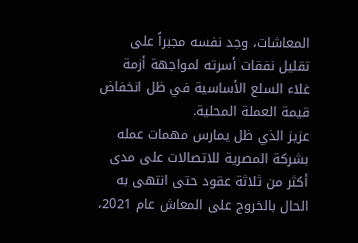المعاشات، وجد نفسه مجبراً على تقليل نفقات أسرته لمواجهة أزمة غلاء السلع الأساسية في ظل انخفاض قيمة العملة المحلية.
عزيز الذي ظل يمارس مهمات عمله بشركة المصرية للاتصالات على مدى أكثر من ثلاثة عقود حتى انتهى به الحال بالخروج على المعاش عام 2021،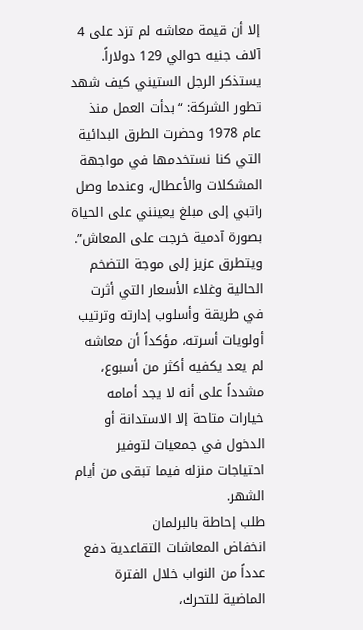إلا أن قيمة معاشه لم تزد على 4 آلاف جنيه حوالي 129 دولاراً.
يستذكر الرجل الستيني كيف شهد تطور الشركة: “بدأت العمل منذ عام 1978 وحضرت الطرق البدائية التي كنا نستخدمها في مواجهة المشكلات والأعطال، وعندما وصل راتبي إلى مبلغ يعينني على الحياة بصورة آدمية خرجت على المعاش”.
ويتطرق عزيز إلى موجة التضخم الحالية وغلاء الأسعار التي أثرت في طريقة وأسلوب إدارته وترتيب أولويات أسرته، مؤكداً أن معاشه لم يعد يكفيه أكثر من أسبوع، مشدداً على أنه لا يجد أمامه خيارات متاحة إلا الاستدانة أو الدخول في جمعيات لتوفير احتياجات منزله فيما تبقى من أيام الشهر.
طلب إحاطة بالبرلمان
انخفاض المعاشات التقاعدية دفع عدداً من النواب خلال الفترة الماضية للتحرك،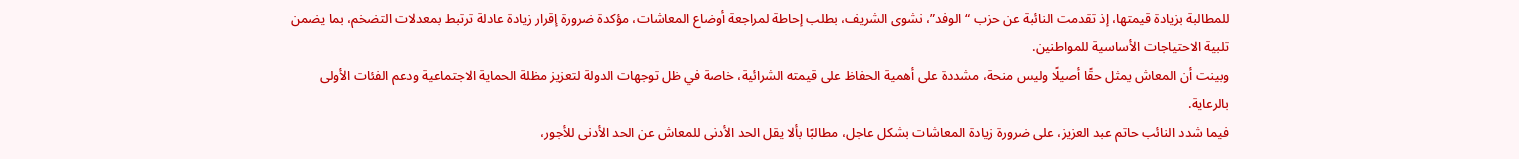للمطالبة بزيادة قيمتها، إذ تقدمت النائبة عن حزب “الوفد”، نشوى الشريف، بطلب إحاطة لمراجعة أوضاع المعاشات، مؤكدة ضرورة إقرار زيادة عادلة ترتبط بمعدلات التضخم، بما يضمن تلبية الاحتياجات الأساسية للمواطنين.
وبينت أن المعاش يمثل حقًا أصيلًا وليس منحة، مشددة على أهمية الحفاظ على قيمته الشرائية، خاصة في ظل توجهات الدولة لتعزيز مظلة الحماية الاجتماعية ودعم الفئات الأولى بالرعاية.
فيما شدد النائب حاتم عبد العزيز، على ضرورة زيادة المعاشات بشكل عاجل، مطالبًا بألا يقل الحد الأدنى للمعاش عن الحد الأدنى للأجور،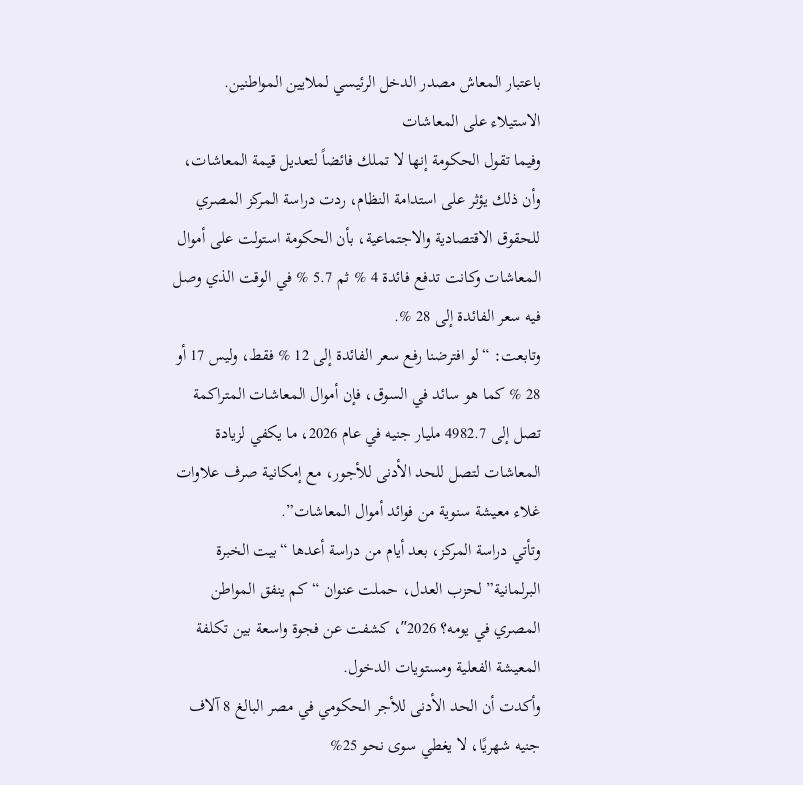باعتبار المعاش مصدر الدخل الرئيسي لملايين المواطنين.
الاستيلاء على المعاشات
وفيما تقول الحكومة إنها لا تملك فائضاً لتعديل قيمة المعاشات، وأن ذلك يؤثر على استدامة النظام، ردت دراسة المركز المصري للحقوق الاقتصادية والاجتماعية، بأن الحكومة استولت على أموال المعاشات وكانت تدفع فائدة 4 % ثم 5.7 % في الوقت الذي وصل فيه سعر الفائدة إلى 28 %.
وتابعت: “لو افترضنا رفع سعر الفائدة إلى 12 % فقط، وليس 17 أو 28 % كما هو سائد في السوق، فإن أموال المعاشات المتراكمة تصل إلى 4982.7 مليار جنيه في عام 2026، ما يكفي لزيادة المعاشات لتصل للحد الأدنى للأجور، مع إمكانية صرف علاوات غلاء معيشة سنوية من فوائد أموال المعاشات”.
وتأتي دراسة المركز، بعد أيام من دراسة أعدها “بيت الخبرة البرلمانية” لحزب العدل، حملت عنوان “كم ينفق المواطن المصري في يومه؟ 2026″، كشفت عن فجوة واسعة بين تكلفة المعيشة الفعلية ومستويات الدخول.
وأكدت أن الحد الأدنى للأجر الحكومي في مصر البالغ 8 آلاف جنيه شهريًا، لا يغطي سوى نحو 25%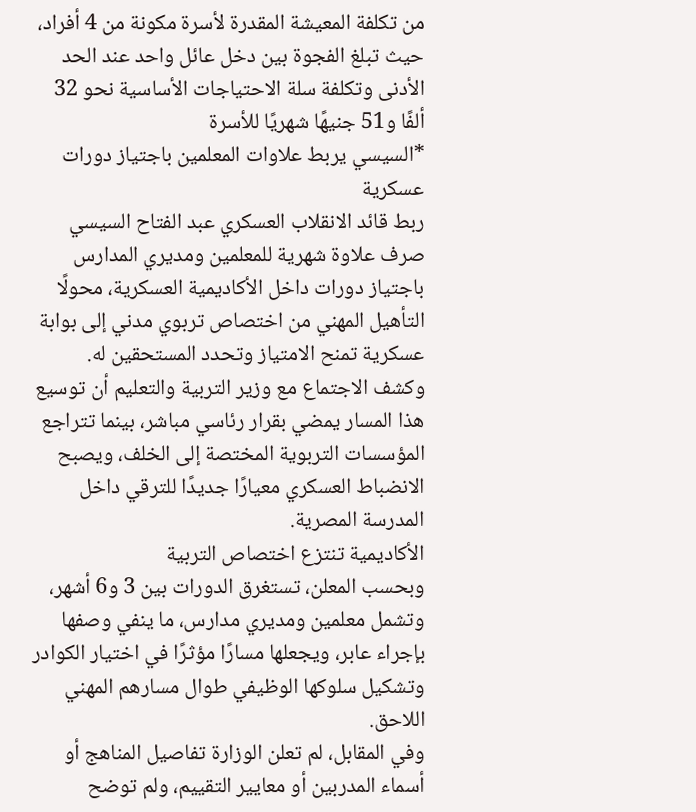من تكلفة المعيشة المقدرة لأسرة مكونة من 4 أفراد، حيث تبلغ الفجوة بين دخل عائل واحد عند الحد الأدنى وتكلفة سلة الاحتياجات الأساسية نحو 32 ألفًا و51 جنيهًا شهريًا للأسرة
*السيسي يربط علاوات المعلمين باجتياز دورات عسكرية
ربط قائد الانقلاب العسكري عبد الفتاح السيسي صرف علاوة شهرية للمعلمين ومديري المدارس باجتياز دورات داخل الأكاديمية العسكرية، محولًا التأهيل المهني من اختصاص تربوي مدني إلى بوابة عسكرية تمنح الامتياز وتحدد المستحقين له.
وكشف الاجتماع مع وزير التربية والتعليم أن توسيع هذا المسار يمضي بقرار رئاسي مباشر، بينما تتراجع المؤسسات التربوية المختصة إلى الخلف، ويصبح الانضباط العسكري معيارًا جديدًا للترقي داخل المدرسة المصرية.
الأكاديمية تنتزع اختصاص التربية
وبحسب المعلن، تستغرق الدورات بين 3 و6 أشهر، وتشمل معلمين ومديري مدارس، ما ينفي وصفها بإجراء عابر، ويجعلها مسارًا مؤثرًا في اختيار الكوادر وتشكيل سلوكها الوظيفي طوال مسارهم المهني اللاحق.
وفي المقابل، لم تعلن الوزارة تفاصيل المناهج أو أسماء المدربين أو معايير التقييم، ولم توضح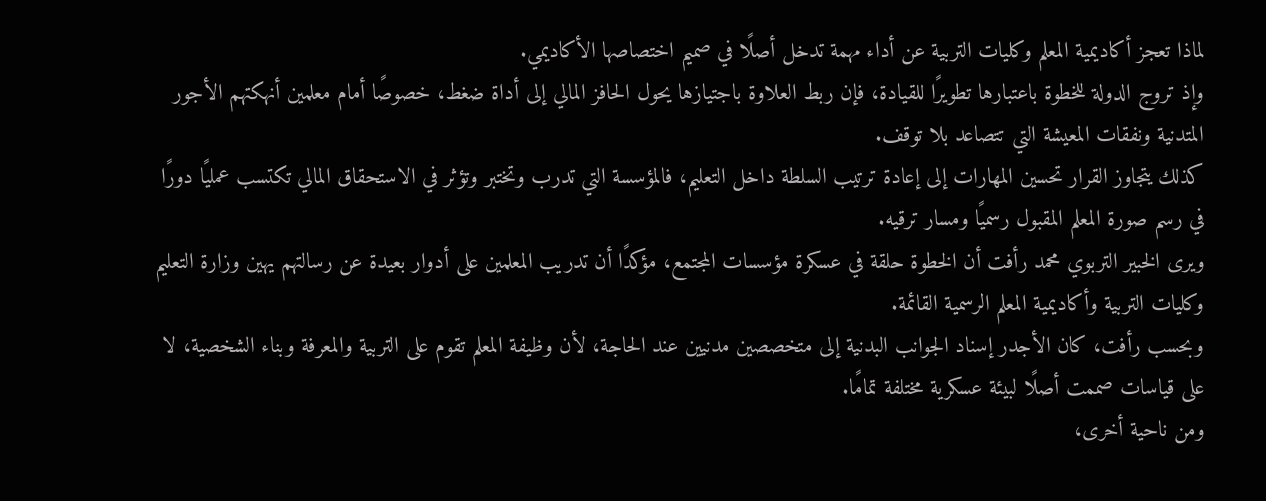لماذا تعجز أكاديمية المعلم وكليات التربية عن أداء مهمة تدخل أصلًا في صميم اختصاصها الأكاديمي.
وإذ تروج الدولة للخطوة باعتبارها تطويرًا للقيادة، فإن ربط العلاوة باجتيازها يحول الحافز المالي إلى أداة ضغط، خصوصًا أمام معلمين أنهكتهم الأجور المتدنية ونفقات المعيشة التي تتصاعد بلا توقف.
كذلك يتجاوز القرار تحسين المهارات إلى إعادة ترتيب السلطة داخل التعليم، فالمؤسسة التي تدرب وتختبر وتؤثر في الاستحقاق المالي تكتسب عمليًا دورًا في رسم صورة المعلم المقبول رسميًا ومسار ترقيه.
ويرى الخبير التربوي محمد رأفت أن الخطوة حلقة في عسكرة مؤسسات المجتمع، مؤكدًا أن تدريب المعلمين على أدوار بعيدة عن رسالتهم يهين وزارة التعليم وكليات التربية وأكاديمية المعلم الرسمية القائمة.
وبحسب رأفت، كان الأجدر إسناد الجوانب البدنية إلى متخصصين مدنيين عند الحاجة، لأن وظيفة المعلم تقوم على التربية والمعرفة وبناء الشخصية، لا على قياسات صممت أصلًا لبيئة عسكرية مختلفة تمامًا.
ومن ناحية أخرى،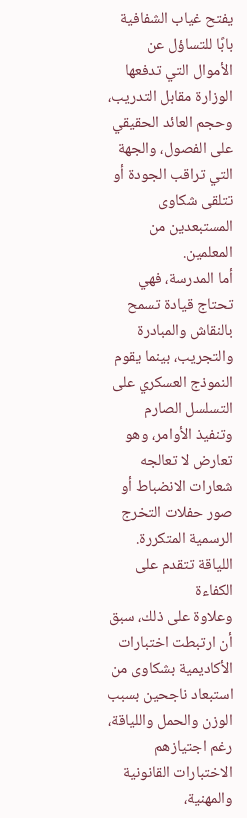يفتح غياب الشفافية بابًا للتساؤل عن الأموال التي تدفعها الوزارة مقابل التدريب، وحجم العائد الحقيقي على الفصول، والجهة التي تراقب الجودة أو تتلقى شكاوى المستبعدين من المعلمين.
أما المدرسة، فهي تحتاج قيادة تسمح بالنقاش والمبادرة والتجريب، بينما يقوم النموذج العسكري على التسلسل الصارم وتنفيذ الأوامر، وهو تعارض لا تعالجه شعارات الانضباط أو صور حفلات التخرج الرسمية المتكررة.
اللياقة تتقدم على الكفاءة
وعلاوة على ذلك، سبق أن ارتبطت اختبارات الأكاديمية بشكاوى من استبعاد ناجحين بسبب الوزن والحمل واللياقة، رغم اجتيازهم الاختبارات القانونية والمهنية،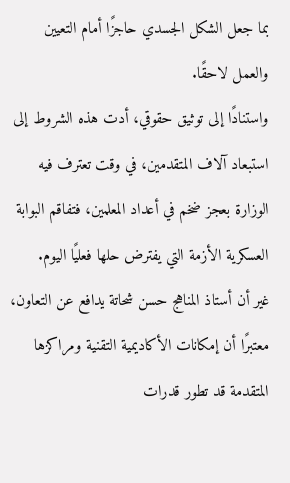بما جعل الشكل الجسدي حاجزًا أمام التعيين والعمل لاحقًا.
واستنادًا إلى توثيق حقوقي، أدت هذه الشروط إلى استبعاد آلاف المتقدمين، في وقت تعترف فيه الوزارة بعجز ضخم في أعداد المعلمين، فتفاقم البوابة العسكرية الأزمة التي يفترض حلها فعليًا اليوم.
غير أن أستاذ المناهج حسن شحاتة يدافع عن التعاون، معتبرًا أن إمكانات الأكاديمية التقنية ومراكزها المتقدمة قد تطور قدرات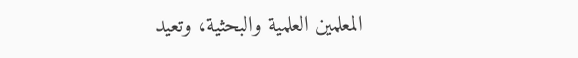المعلمين العلمية والبحثية، وتعيد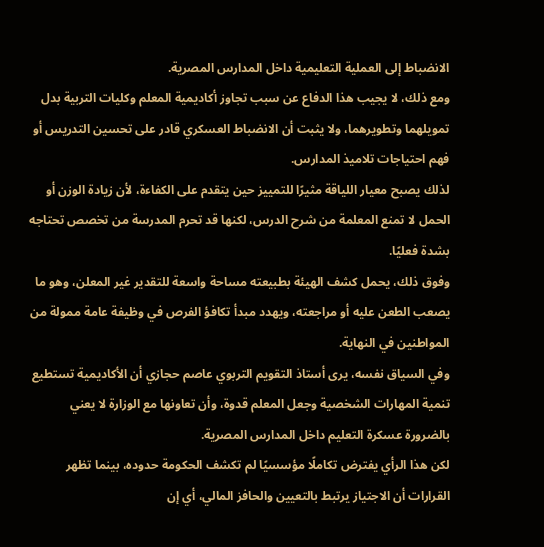الانضباط إلى العملية التعليمية داخل المدارس المصرية.
ومع ذلك، لا يجيب هذا الدفاع عن سبب تجاوز أكاديمية المعلم وكليات التربية بدل تمويلهما وتطويرهما، ولا يثبت أن الانضباط العسكري قادر على تحسين التدريس أو فهم احتياجات تلاميذ المدارس.
لذلك يصبح معيار اللياقة مثيرًا للتمييز حين يتقدم على الكفاءة، لأن زيادة الوزن أو الحمل لا تمنع المعلمة من شرح الدرس، لكنها قد تحرم المدرسة من تخصص تحتاجه بشدة فعليًا.
وفوق ذلك، يحمل كشف الهيئة بطبيعته مساحة واسعة للتقدير غير المعلن، وهو ما يصعب الطعن عليه أو مراجعته، ويهدد مبدأ تكافؤ الفرص في وظيفة عامة ممولة من المواطنين في النهاية.
وفي السياق نفسه، يرى أستاذ التقويم التربوي عاصم حجازي أن الأكاديمية تستطيع تنمية المهارات الشخصية وجعل المعلم قدوة، وأن تعاونها مع الوزارة لا يعني بالضرورة عسكرة التعليم داخل المدارس المصرية.
لكن هذا الرأي يفترض تكاملًا مؤسسيًا لم تكشف الحكومة حدوده، بينما تظهر القرارات أن الاجتياز يرتبط بالتعيين والحافز المالي، أي إن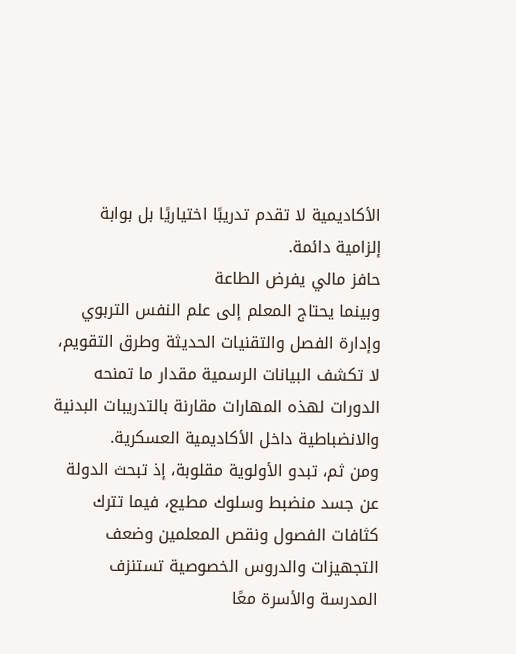الأكاديمية لا تقدم تدريبًا اختياريًا بل بوابة إلزامية دائمة.
حافز مالي يفرض الطاعة
وبينما يحتاج المعلم إلى علم النفس التربوي وإدارة الفصل والتقنيات الحديثة وطرق التقويم، لا تكشف البيانات الرسمية مقدار ما تمنحه الدورات لهذه المهارات مقارنة بالتدريبات البدنية والانضباطية داخل الأكاديمية العسكرية.
ومن ثم، تبدو الأولوية مقلوبة، إذ تبحث الدولة عن جسد منضبط وسلوك مطيع، فيما تترك كثافات الفصول ونقص المعلمين وضعف التجهيزات والدروس الخصوصية تستنزف المدرسة والأسرة معًا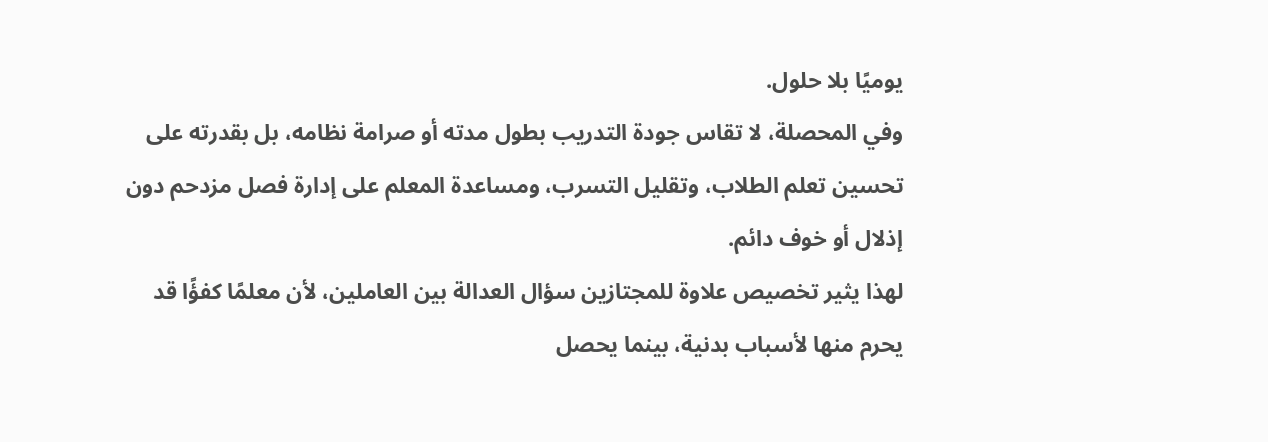يوميًا بلا حلول.
وفي المحصلة، لا تقاس جودة التدريب بطول مدته أو صرامة نظامه، بل بقدرته على تحسين تعلم الطلاب، وتقليل التسرب، ومساعدة المعلم على إدارة فصل مزدحم دون إذلال أو خوف دائم.
لهذا يثير تخصيص علاوة للمجتازين سؤال العدالة بين العاملين، لأن معلمًا كفؤًا قد يحرم منها لأسباب بدنية، بينما يحصل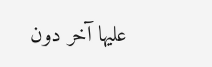عليها آخر دون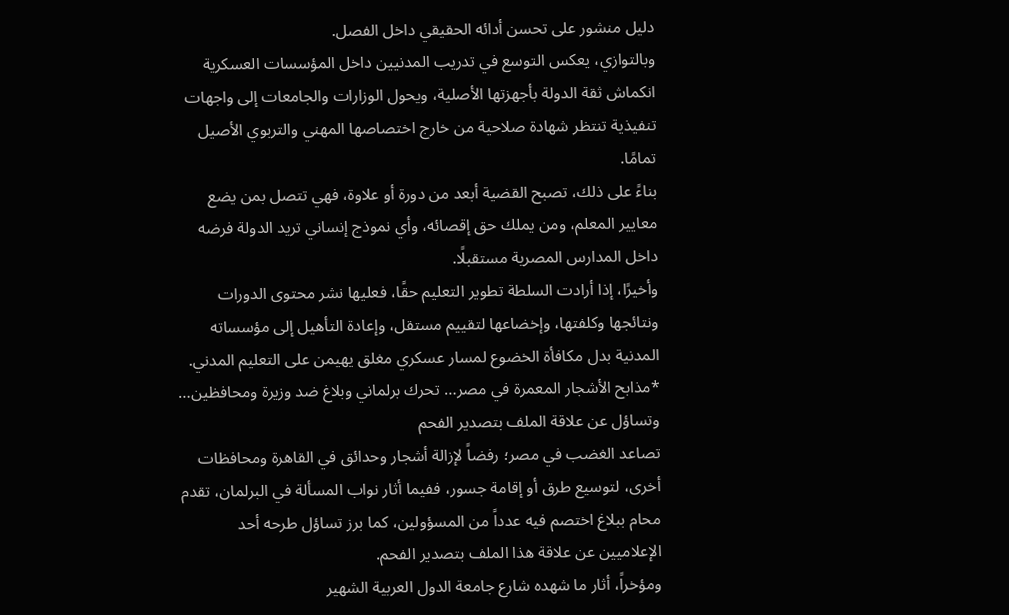دليل منشور على تحسن أدائه الحقيقي داخل الفصل.
وبالتوازي، يعكس التوسع في تدريب المدنيين داخل المؤسسات العسكرية انكماش ثقة الدولة بأجهزتها الأصلية، ويحول الوزارات والجامعات إلى واجهات تنفيذية تنتظر شهادة صلاحية من خارج اختصاصها المهني والتربوي الأصيل تمامًا.
بناءً على ذلك، تصبح القضية أبعد من دورة أو علاوة، فهي تتصل بمن يضع معايير المعلم، ومن يملك حق إقصائه، وأي نموذج إنساني تريد الدولة فرضه داخل المدارس المصرية مستقبلًا.
وأخيرًا، إذا أرادت السلطة تطوير التعليم حقًا، فعليها نشر محتوى الدورات ونتائجها وكلفتها، وإخضاعها لتقييم مستقل، وإعادة التأهيل إلى مؤسساته المدنية بدل مكافأة الخضوع لمسار عسكري مغلق يهيمن على التعليم المدني.
*مذابح الأشجار المعمرة في مصر… تحرك برلماني وبلاغ ضد وزيرة ومحافظين… وتساؤل عن علاقة الملف بتصدير الفحم
تصاعد الغضب في مصر؛ رفضاً لإزالة أشجار وحدائق في القاهرة ومحافظات أخرى، لتوسيع طرق أو إقامة جسور، ففيما أثار نواب المسألة في البرلمان، تقدم محام ببلاغ اختصم فيه عدداً من المسؤولين، كما برز تساؤل طرحه أحد الإعلاميين عن علاقة هذا الملف بتصدير الفحم.
ومؤخراً، أثار ما شهده شارع جامعة الدول العربية الشهير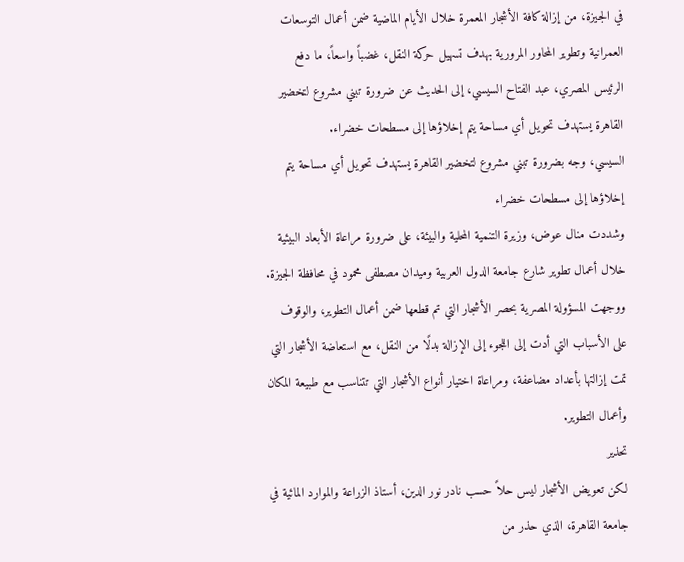في الجيزة، من إزالة كافة الأشجار المعمرة خلال الأيام الماضية ضمن أعمال التوسعات العمرانية وتطوير المحاور المرورية بهدف تسهيل حركة النقل، غضباً واسعاً، ما دفع الرئيس المصري، عبد الفتاح السيسي، إلى الحديث عن ضرورة تبني مشروع لتخضير القاهرة يستهدف تحويل أي مساحة يتم إخلاؤها إلى مسطحات خضراء.
السيسي، وجه بضرورة تبني مشروع لتخضير القاهرة يستهدف تحويل أي مساحة يتم إخلاؤها إلى مسطحات خضراء
وشددت منال عوض، وزيرة التنمية المحلية والبيئة، على ضرورة مراعاة الأبعاد البيئية خلال أعمال تطوير شارع جامعة الدول العربية وميدان مصطفى محمود في محافظة الجيزة.
ووجهت المسؤولة المصرية بحصر الأشجار التي تم قطعها ضمن أعمال التطوير، والوقوف على الأسباب التي أدت إلى اللجوء إلى الإزالة بدلًا من النقل، مع استعاضة الأشجار التي تمت إزالتها بأعداد مضاعفة، ومراعاة اختيار أنواع الأشجار التي تتناسب مع طبيعة المكان وأعمال التطوير.
تحذير
لكن تعويض الأشجار ليس حلاً حسب نادر نور الدين، أستاذ الزراعة والموارد المائية في جامعة القاهرة، الذي حذر من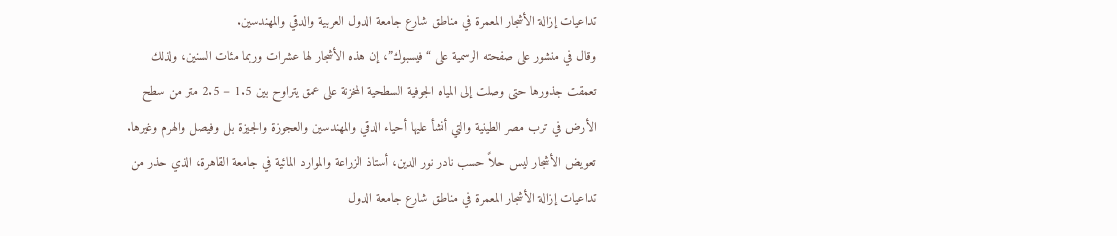تداعيات إزالة الأشجار المعمرة في مناطق شارع جامعة الدول العربية والدقي والمهندسين.
وقال في منشور على صفحته الرسمية على “فيسبوك”، إن هذه الأشجار لها عشرات وربما مئات السنين، ولذلك تعمقت جذورها حتى وصلت إلى المياه الجوفية السطحية المخزنة على عمق يتراوح بين 1.5 – 2.5 متر من سطح الأرض في ترب مصر الطينية والتي أنشأ عليها أحياء الدقي والمهندسين والعجوزة والجيزة بل وفيصل والهرم وغيرها.
تعويض الأشجار ليس حلاً حسب نادر نور الدين، أستاذ الزراعة والموارد المائية في جامعة القاهرة، الذي حذر من تداعيات إزالة الأشجار المعمرة في مناطق شارع جامعة الدول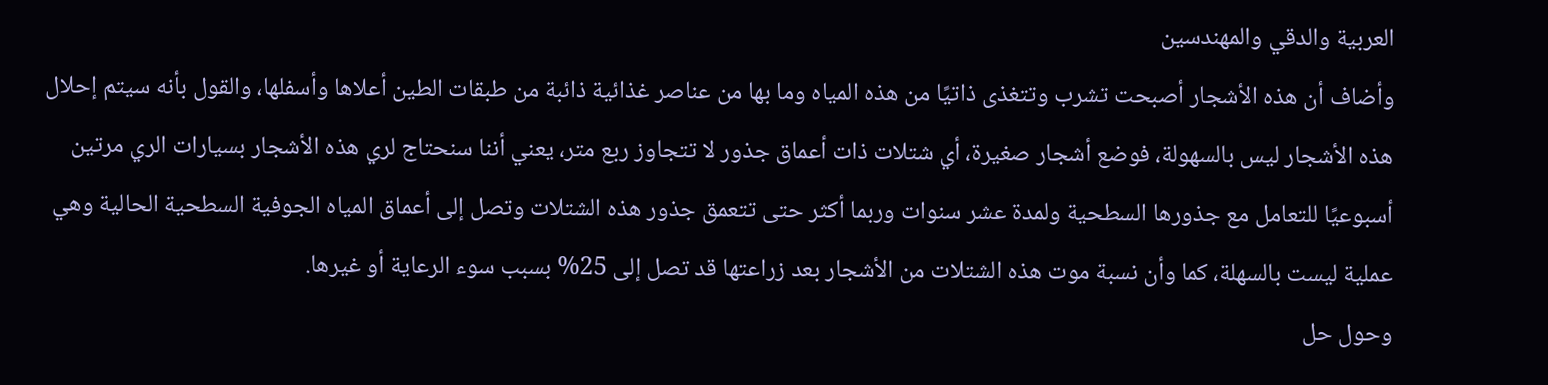العربية والدقي والمهندسين
وأضاف أن هذه الأشجار أصبحت تشرب وتتغذى ذاتيًا من هذه المياه وما بها من عناصر غذائية ذائبة من طبقات الطين أعلاها وأسفلها، والقول بأنه سيتم إحلال هذه الأشجار ليس بالسهولة، فوضع أشجار صغيرة، أي شتلات ذات أعماق جذور لا تتجاوز ربع متر، يعني أننا سنحتاج لري هذه الأشجار بسيارات الري مرتين أسبوعيًا للتعامل مع جذورها السطحية ولمدة عشر سنوات وربما أكثر حتى تتعمق جذور هذه الشتلات وتصل إلى أعماق المياه الجوفية السطحية الحالية وهي عملية ليست بالسهلة، كما وأن نسبة موت هذه الشتلات من الأشجار بعد زراعتها قد تصل إلى 25% بسبب سوء الرعاية أو غيرها.
وحول حل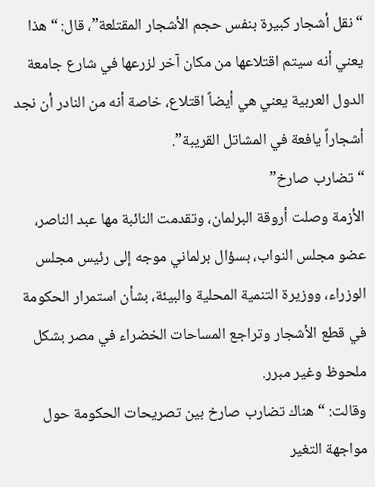“نقل أشجار كبيرة بنفس حجم الأشجار المقتلعة”، قال: “هذا يعني أنه سيتم اقتلاعها من مكان آخر لزرعها في شارع جامعة الدول العربية يعني هي أيضاً اقتلاع، خاصة أنه من النادر أن نجد أشجاراً يافعة في المشاتل القريبة”.
“تضارب صارخ”
الأزمة وصلت أروقة البرلمان، وتقدمت النائبة مها عبد الناصر، عضو مجلس النواب، بسؤال برلماني موجه إلى رئيس مجلس الوزراء، ووزيرة التنمية المحلية والبيئة، بشأن استمرار الحكومة في قطع الأشجار وتراجع المساحات الخضراء في مصر بشكل ملحوظ وغير مبرر.
وقالت: “هناك تضارب صارخ بين تصريحات الحكومة حول مواجهة التغير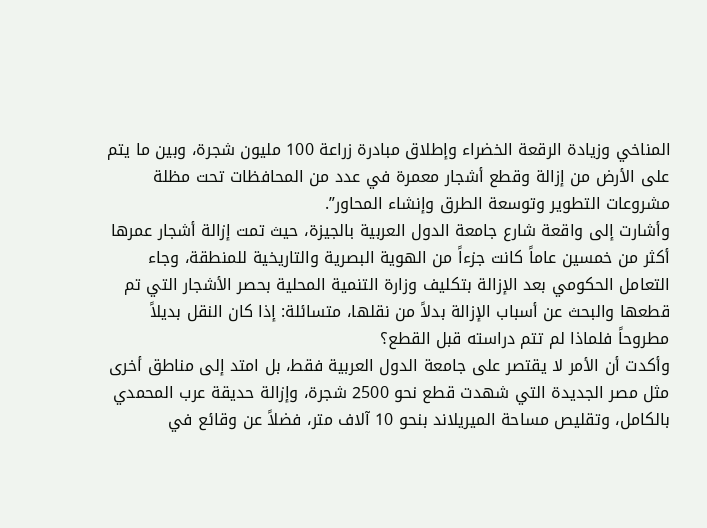المناخي وزيادة الرقعة الخضراء وإطلاق مبادرة زراعة 100 مليون شجرة، وبين ما يتم على الأرض من إزالة وقطع أشجار معمرة في عدد من المحافظات تحت مظلة مشروعات التطوير وتوسعة الطرق وإنشاء المحاور”.
وأشارت إلى واقعة شارع جامعة الدول العربية بالجيزة، حيث تمت إزالة أشجار عمرها أكثر من خمسين عاماً كانت جزءاً من الهوية البصرية والتاريخية للمنطقة، وجاء التعامل الحكومي بعد الإزالة بتكليف وزارة التنمية المحلية بحصر الأشجار التي تم قطعها والبحث عن أسباب الإزالة بدلاً من نقلها، متسائلة: إذا كان النقل بديلاً مطروحاً فلماذا لم تتم دراسته قبل القطع؟
وأكدت أن الأمر لا يقتصر على جامعة الدول العربية فقط، بل امتد إلى مناطق أخرى مثل مصر الجديدة التي شهدت قطع نحو 2500 شجرة، وإزالة حديقة عرب المحمدي بالكامل، وتقليص مساحة الميريلاند بنحو 10 آلاف متر، فضلاً عن وقائع في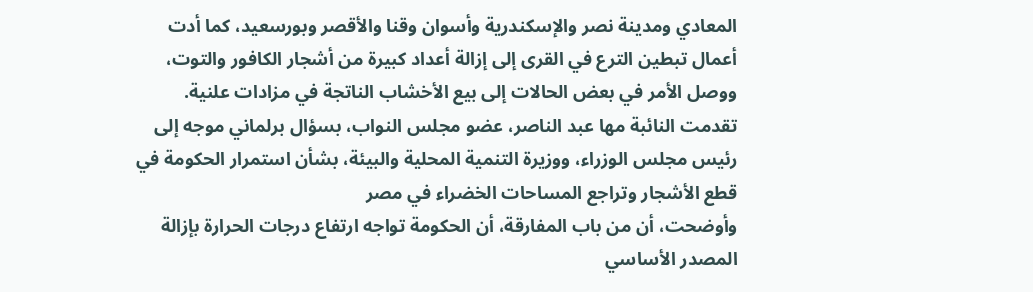المعادي ومدينة نصر والإسكندرية وأسوان وقنا والأقصر وبورسعيد، كما أدت أعمال تبطين الترع في القرى إلى إزالة أعداد كبيرة من أشجار الكافور والتوت، ووصل الأمر في بعض الحالات إلى بيع الأخشاب الناتجة في مزادات علنية.
تقدمت النائبة مها عبد الناصر، عضو مجلس النواب، بسؤال برلماني موجه إلى رئيس مجلس الوزراء، ووزيرة التنمية المحلية والبيئة، بشأن استمرار الحكومة في قطع الأشجار وتراجع المساحات الخضراء في مصر
وأوضحت، أن من باب المفارقة، أن الحكومة تواجه ارتفاع درجات الحرارة بإزالة المصدر الأساسي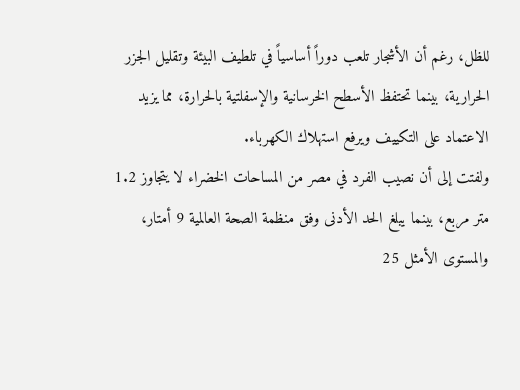للظل، رغم أن الأشجار تلعب دوراً أساسياً في تلطيف البيئة وتقليل الجزر الحرارية، بينما تحتفظ الأسطح الخرسانية والإسفلتية بالحرارة، مما يزيد الاعتماد على التكييف ويرفع استهلاك الكهرباء.
ولفتت إلى أن نصيب الفرد في مصر من المساحات الخضراء لا يتجاوز 1.2 متر مربع، بينما يبلغ الحد الأدنى وفق منظمة الصحة العالمية 9 أمتار، والمستوى الأمثل 25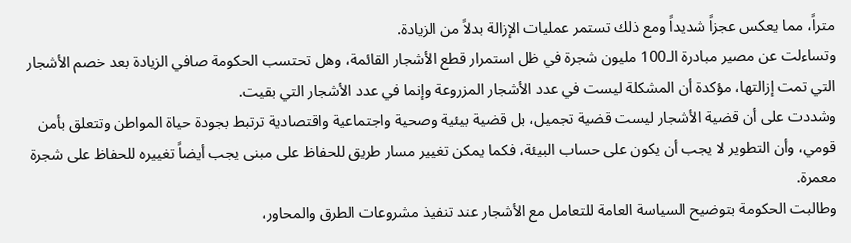متراً، مما يعكس عجزاً شديداً ومع ذلك تستمر عمليات الإزالة بدلاً من الزيادة.
وتساءلت عن مصير مبادرة الـ100 مليون شجرة في ظل استمرار قطع الأشجار القائمة، وهل تحتسب الحكومة صافي الزيادة بعد خصم الأشجار التي تمت إزالتها، مؤكدة أن المشكلة ليست في عدد الأشجار المزروعة وإنما في عدد الأشجار التي بقيت.
وشددت على أن قضية الأشجار ليست قضية تجميل، بل قضية بيئية وصحية واجتماعية واقتصادية ترتبط بجودة حياة المواطن وتتعلق بأمن قومي، وأن التطوير لا يجب أن يكون على حساب البيئة، فكما يمكن تغيير مسار طريق للحفاظ على مبنى يجب أيضاً تغييره للحفاظ على شجرة معمرة.
وطالبت الحكومة بتوضيح السياسة العامة للتعامل مع الأشجار عند تنفيذ مشروعات الطرق والمحاور،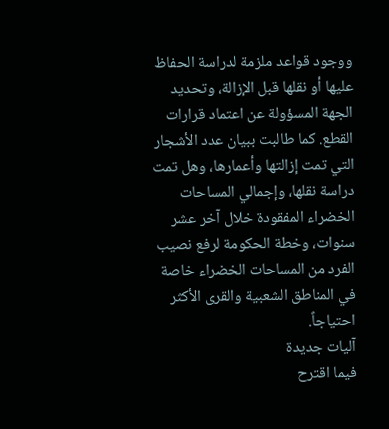ووجود قواعد ملزمة لدراسة الحفاظ عليها أو نقلها قبل الإزالة، وتحديد الجهة المسؤولة عن اعتماد قرارات القطع. كما طالبت ببيان عدد الأشجار التي تمت إزالتها وأعمارها، وهل تمت دراسة نقلها، وإجمالي المساحات الخضراء المفقودة خلال آخر عشر سنوات، وخطة الحكومة لرفع نصيب الفرد من المساحات الخضراء خاصة في المناطق الشعبية والقرى الأكثر احتياجاً.
آليات جديدة
فيما اقترح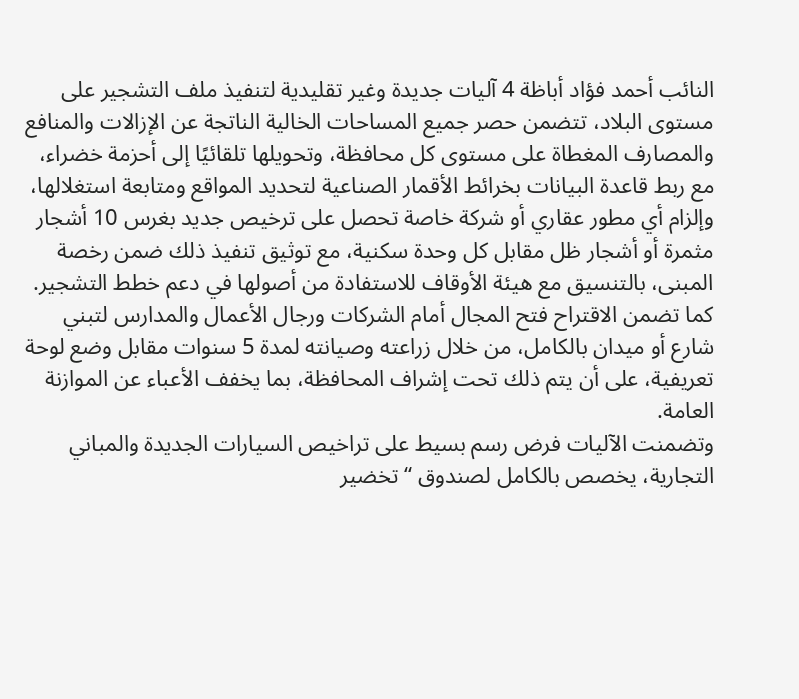النائب أحمد فؤاد أباظة 4 آليات جديدة وغير تقليدية لتنفيذ ملف التشجير على مستوى البلاد، تتضمن حصر جميع المساحات الخالية الناتجة عن الإزالات والمنافع والمصارف المغطاة على مستوى كل محافظة، وتحويلها تلقائيًا إلى أحزمة خضراء، مع ربط قاعدة البيانات بخرائط الأقمار الصناعية لتحديد المواقع ومتابعة استغلالها، وإلزام أي مطور عقاري أو شركة خاصة تحصل على ترخيص جديد بغرس 10 أشجار مثمرة أو أشجار ظل مقابل كل وحدة سكنية، مع توثيق تنفيذ ذلك ضمن رخصة المبنى، بالتنسيق مع هيئة الأوقاف للاستفادة من أصولها في دعم خطط التشجير.
كما تضمن الاقتراح فتح المجال أمام الشركات ورجال الأعمال والمدارس لتبني شارع أو ميدان بالكامل، من خلال زراعته وصيانته لمدة 5 سنوات مقابل وضع لوحة تعريفية، على أن يتم ذلك تحت إشراف المحافظة، بما يخفف الأعباء عن الموازنة العامة.
وتضمنت الآليات فرض رسم بسيط على تراخيص السيارات الجديدة والمباني التجارية، يخصص بالكامل لصندوق “تخضير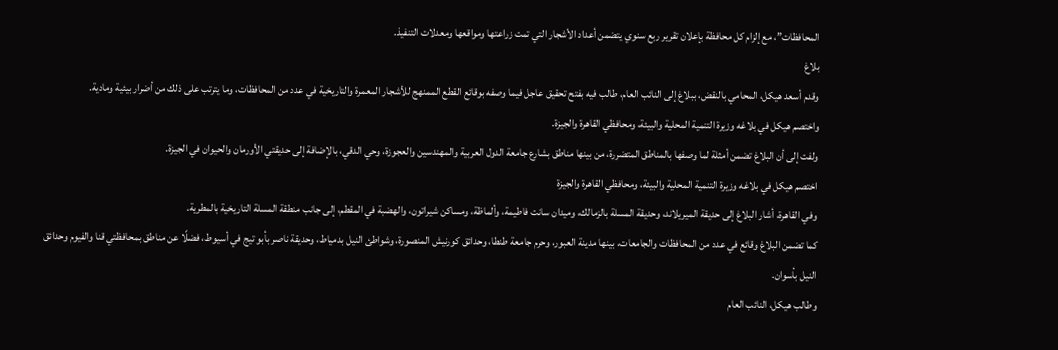المحافظات”، مع إلزام كل محافظة بإعلان تقرير ربع سنوي يتضمن أعداد الأشجار التي تمت زراعتها ومواقعها ومعدلات التنفيذ.
بلاغ
وقدم أسعد هيكل، المحامي بالنقض، ببلاغ إلى النائب العام، طالب فيه بفتح تحقيق عاجل فيما وصفه بوقائع القطع الممنهج للأشجار المعمرة والتاريخية في عدد من المحافظات، وما يترتب على ذلك من أضرار بيئية ومادية.
واختصم هيكل في بلاغه وزيرة التنمية المحلية والبيئة، ومحافظي القاهرة والجيزة.
ولفت إلى أن البلاغ تضمن أمثلة لما وصفها بالمناطق المتضررة، من بينها مناطق بشارع جامعة الدول العربية والمهندسين والعجوزة، وحي الدقي، بالإضافة إلى حديقتي الأورمان والحيوان في الجيزة.
اختصم هيكل في بلاغه وزيرة التنمية المحلية والبيئة، ومحافظي القاهرة والجيزة
وفي القاهرة، أشار البلاغ إلى حديقة الميريلاند، وحديقة المسلة بالزمالك، وميدان سانت فاطيمة، وألماظة، ومساكن شيراتون، والهضبة في المقطم، إلى جانب منطقة المسلة التاريخية بالمطرية.
كما تضمن البلاغ وقائع في عدد من المحافظات والجامعات، بينها مدينة العبور، وحرم جامعة طنطا، وحدائق كورنيش المنصورة، وشواطئ النيل بدمياط، وحديقة ناصر بأبو تيج في أسيوط، فضلًا عن مناطق بمحافظتي قنا والفيوم وحدائق النيل بأسوان.
وطالب هيكل، النائب العام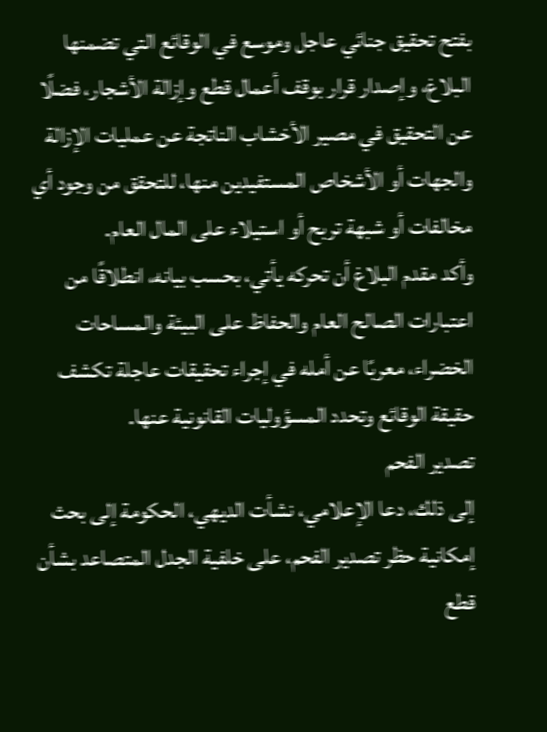بفتح تحقيق جنائي عاجل وموسع في الوقائع التي تضمنها البلاغ، وإصدار قرار بوقف أعمال قطع وإزالة الأشجار، فضلًا عن التحقيق في مصير الأخشاب الناتجة عن عمليات الإزالة والجهات أو الأشخاص المستفيدين منها، للتحقق من وجود أي مخالفات أو شبهة تربح أو استيلاء على المال العام.
وأكد مقدم البلاغ أن تحركه يأتي، بحسب بيانه، انطلاقًا من اعتبارات الصالح العام والحفاظ على البيئة والمساحات الخضراء، معربًا عن أمله في إجراء تحقيقات عاجلة تكشف حقيقة الوقائع وتحدد المسؤوليات القانونية عنها.
تصدير الفحم
إلى ذلك، دعا الإعلامي، نشأت الديهي، الحكومة إلى بحث إمكانية حظر تصدير الفحم، على خلفية الجدل المتصاعد بشأن قطع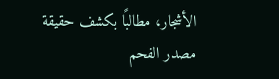الأشجار، مطالبًا بكشف حقيقة مصدر الفحم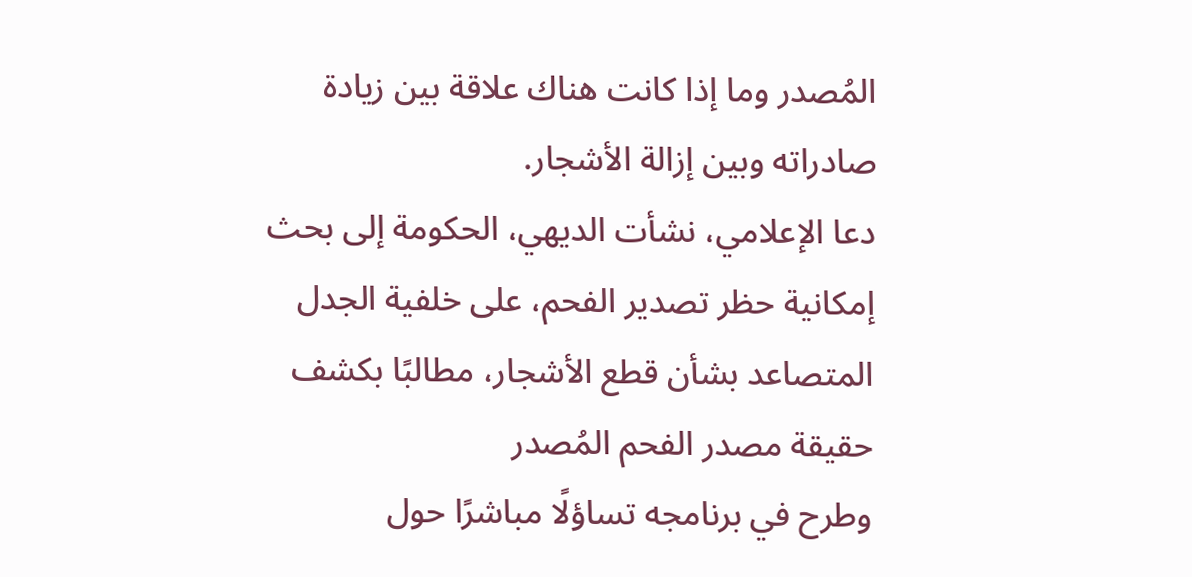المُصدر وما إذا كانت هناك علاقة بين زيادة صادراته وبين إزالة الأشجار.
دعا الإعلامي، نشأت الديهي، الحكومة إلى بحث إمكانية حظر تصدير الفحم، على خلفية الجدل المتصاعد بشأن قطع الأشجار، مطالبًا بكشف حقيقة مصدر الفحم المُصدر
وطرح في برنامجه تساؤلًا مباشرًا حول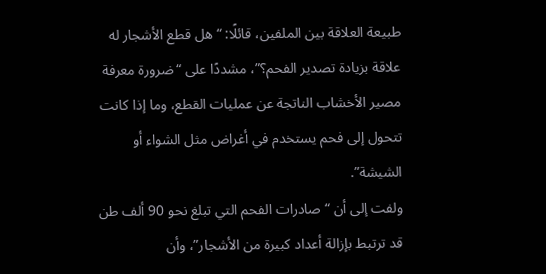طبيعة العلاقة بين الملفين، قائلًا: “هل قطع الأشجار له علاقة بزيادة تصدير الفحم؟”، مشددًا على “ضرورة معرفة مصير الأخشاب الناتجة عن عمليات القطع، وما إذا كانت تتحول إلى فحم يستخدم في أغراض مثل الشواء أو الشيشة”.
ولفت إلى أن “صادرات الفحم التي تبلغ نحو 90 ألف طن قد ترتبط بإزالة أعداد كبيرة من الأشجار”، وأن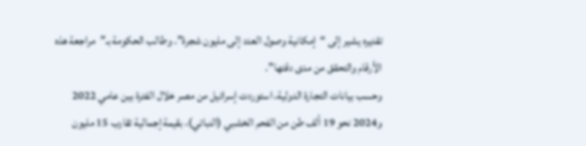تقديره يشير إلى “إمكانية وصول العدد إلى مليون شجرة”. وطالب الحكومة بـ”مراجعة هذه الأرقام والتحقق من مدى دقتها”.
وحسب بيانات التجارة الدولية، استوردت إسرائيل من مصر خلال الفترة بين عامي 2022 و2024 نحو 19 ألف طن من الفحم الخشبي (النباتي)، بقيمة إجمالية تقارب 15 مليون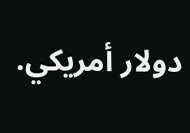دولار أمريكي.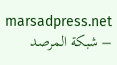marsadpress.net – شبكة المرصد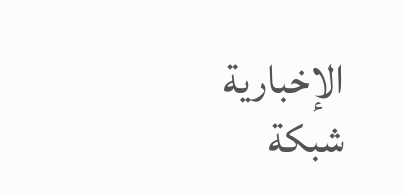الإخبارية شبكة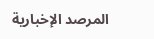المرصد الإخبارية